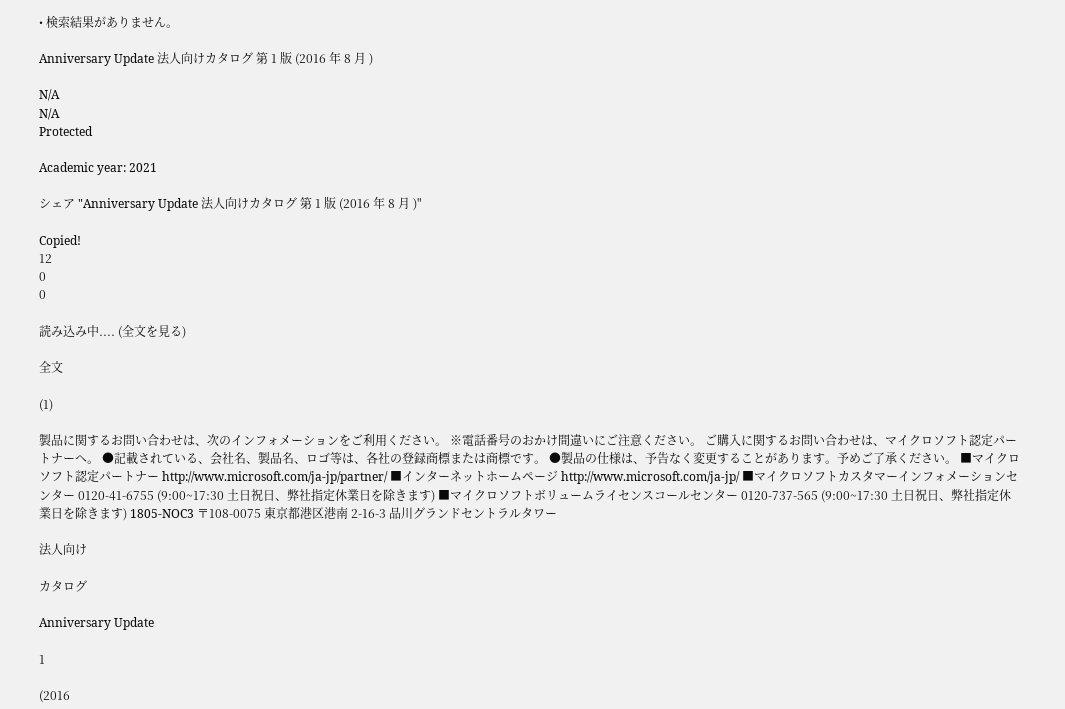• 検索結果がありません。

Anniversary Update 法人向けカタログ 第 1 版 (2016 年 8 月 )

N/A
N/A
Protected

Academic year: 2021

シェア "Anniversary Update 法人向けカタログ 第 1 版 (2016 年 8 月 )"

Copied!
12
0
0

読み込み中.... (全文を見る)

全文

(1)

製品に関するお問い合わせは、次のインフォメーションをご利用ください。 ※電話番号のおかけ間違いにご注意ください。 ご購入に関するお問い合わせは、マイクロソフト認定パートナーへ。 ●記載されている、会社名、製品名、ロゴ等は、各社の登録商標または商標です。 ●製品の仕様は、予告なく変更することがあります。予めご了承ください。 ■マイクロソフト認定パートナー http://www.microsoft.com/ja-jp/partner/ ■インターネットホームページ http://www.microsoft.com/ja-jp/ ■マイクロソフトカスタマーインフォメーションセンター 0120-41-6755 (9:00~17:30 土日祝日、弊社指定休業日を除きます) ■マイクロソフトボリュームライセンスコールセンター 0120-737-565 (9:00~17:30 土日祝日、弊社指定休業日を除きます) 1805-NOC3 〒108-0075 東京都港区港南 2-16-3 品川グランドセントラルタワー

法人向け

カタログ

Anniversary Update

1

(2016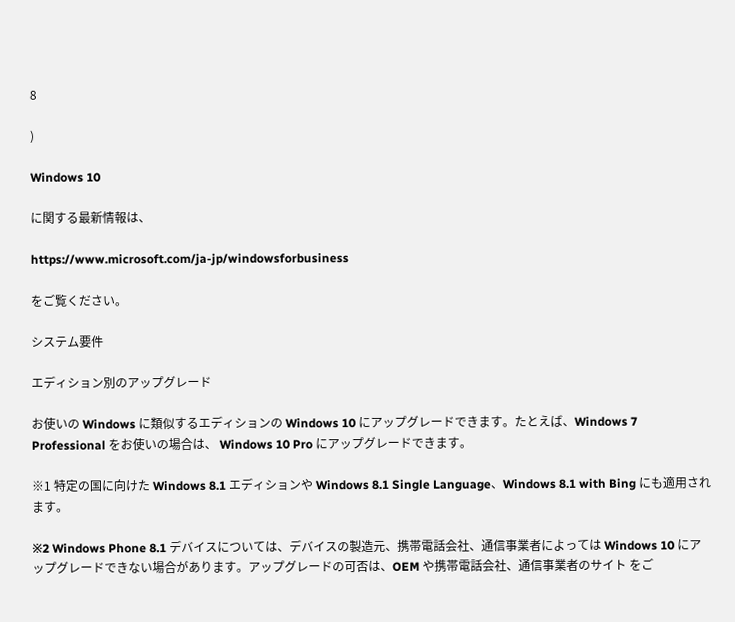8

)

Windows 10

に関する最新情報は、

https://www.microsoft.com/ja-jp/windowsforbusiness

をご覧ください。

システム要件

エディション別のアップグレード

お使いの Windows に類似するエディションの Windows 10 にアップグレードできます。たとえば、Windows 7 Professional をお使いの場合は、 Windows 10 Pro にアップグレードできます。

※1 特定の国に向けた Windows 8.1 エディションや Windows 8.1 Single Language、Windows 8.1 with Bing にも適用されます。

※2 Windows Phone 8.1 デバイスについては、デバイスの製造元、携帯電話会社、通信事業者によっては Windows 10 にアップグレードできない場合があります。アップグレードの可否は、OEM や携帯電話会社、通信事業者のサイト をご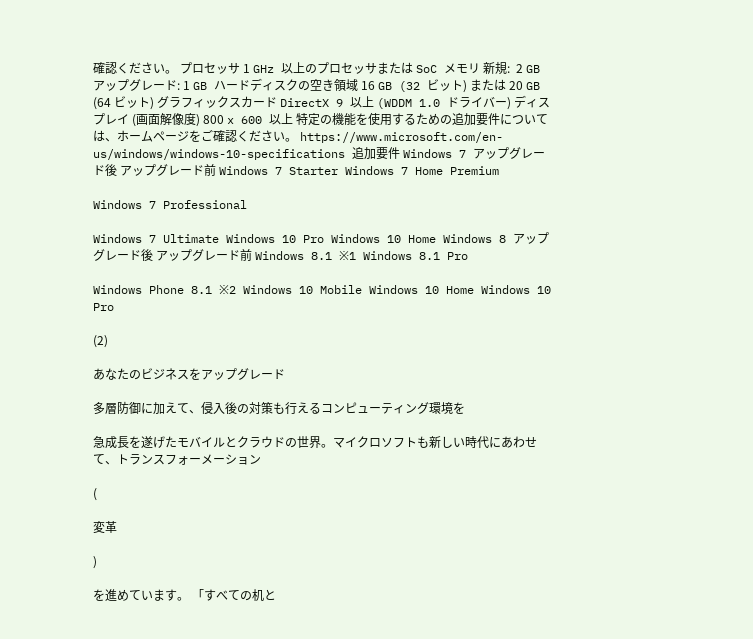確認ください。 プロセッサ 1 GHz 以上のプロセッサまたは SoC メモリ 新規:  2 GB アップグレード: 1 GB ハードディスクの空き領域 16 GB (32 ビット) または 20 GB (64 ビット) グラフィックスカード DirectX 9 以上 (WDDM 1.0 ドライバー) ディスプレイ (画面解像度) 800 x 600 以上 特定の機能を使用するための追加要件については、ホームページをご確認ください。 https://www.microsoft.com/en-us/windows/windows-10-specifications 追加要件 Windows 7 アップグレード後 アップグレード前 Windows 7 Starter Windows 7 Home Premium

Windows 7 Professional

Windows 7 Ultimate Windows 10 Pro Windows 10 Home Windows 8 アップグレード後 アップグレード前 Windows 8.1 ※1 Windows 8.1 Pro

Windows Phone 8.1 ※2 Windows 10 Mobile Windows 10 Home Windows 10 Pro

(2)

あなたのビジネスをアップグレード

多層防御に加えて、侵入後の対策も行えるコンピューティング環境を

急成長を遂げたモバイルとクラウドの世界。マイクロソフトも新しい時代にあわせて、トランスフォーメーション

(

変革

)

を進めています。 「すべての机と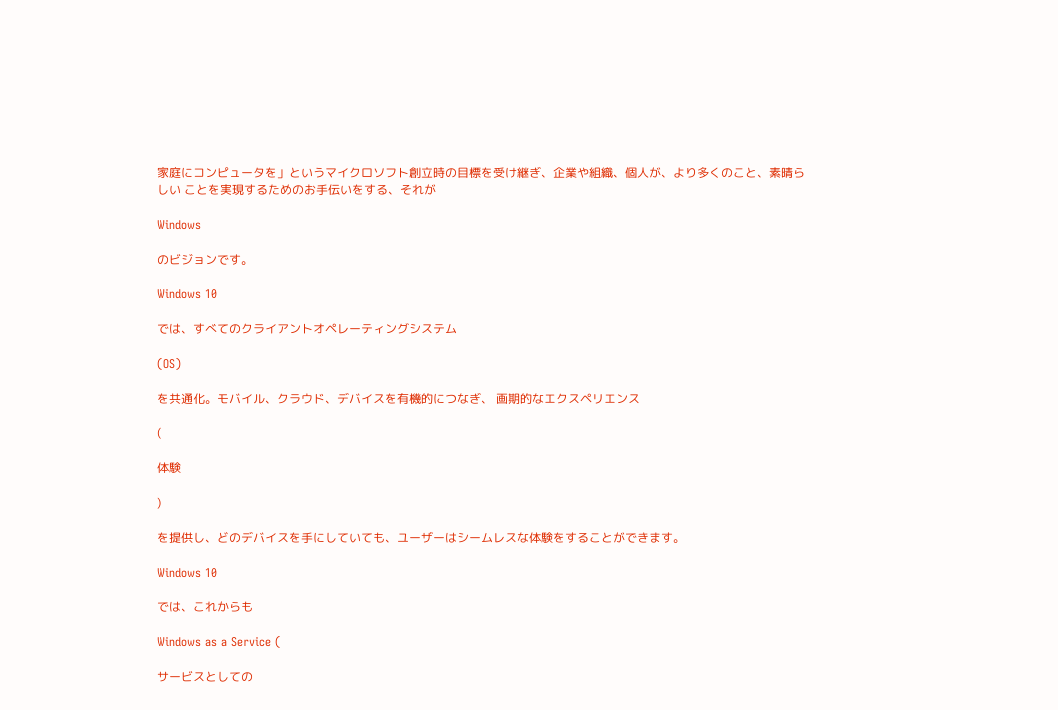家庭にコンピュータを」というマイクロソフト創立時の目標を受け継ぎ、企業や組織、個人が、より多くのこと、素晴らしい ことを実現するためのお手伝いをする、それが

Windows

のビジョンです。

Windows 10

では、すべてのクライアントオペレーティングシステム

(OS)

を共通化。モバイル、クラウド、デバイスを有機的につなぎ、 画期的なエクスペリエンス

(

体験

)

を提供し、どのデバイスを手にしていても、ユーザーはシームレスな体験をすることができます。

Windows 10

では、これからも

Windows as a Service (

サービスとしての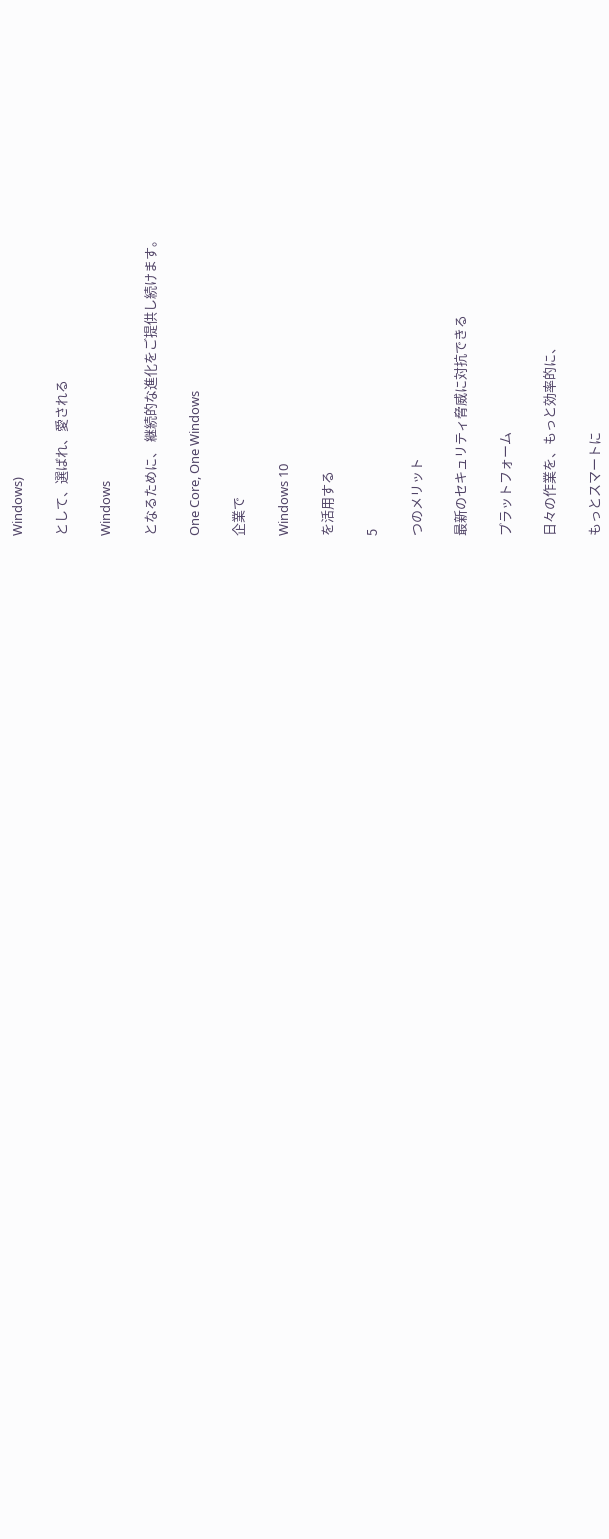Windows)

として、選ばれ、愛される

Windows

となるために、 継続的な進化をご提供し続けます。

One Core, One Windows

企業で

Windows 10

を活用する

5

つのメリット

最新のセキュリティ脅威に対抗できる

プラットフォーム

日々の作業を、もっと効率的に、

もっとスマートに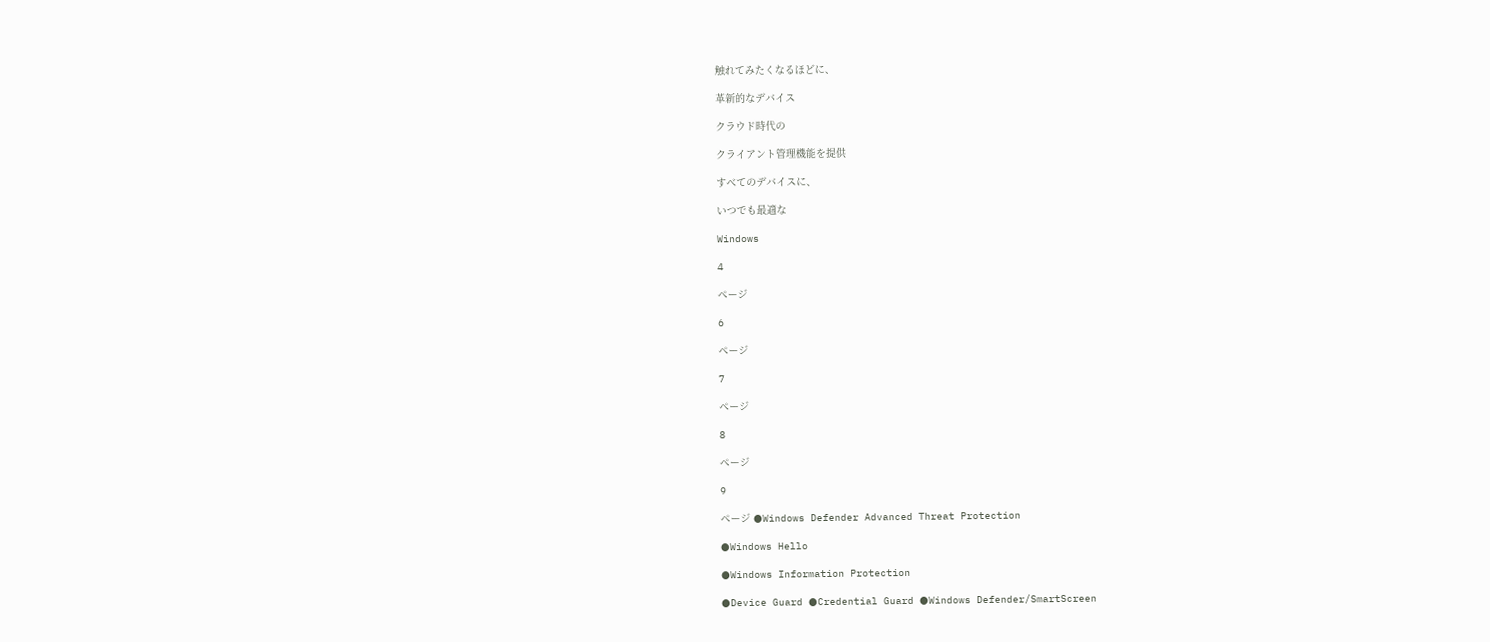触れてみたくなるほどに、

革新的なデバイス

クラウド時代の

クライアント管理機能を提供

すべてのデバイスに、

いつでも最適な

Windows

4

ページ

6

ページ

7

ページ

8

ページ

9

ページ ●Windows Defender Advanced Threat Protection

●Windows Hello

●Windows Information Protection

●Device Guard ●Credential Guard ●Windows Defender/SmartScreen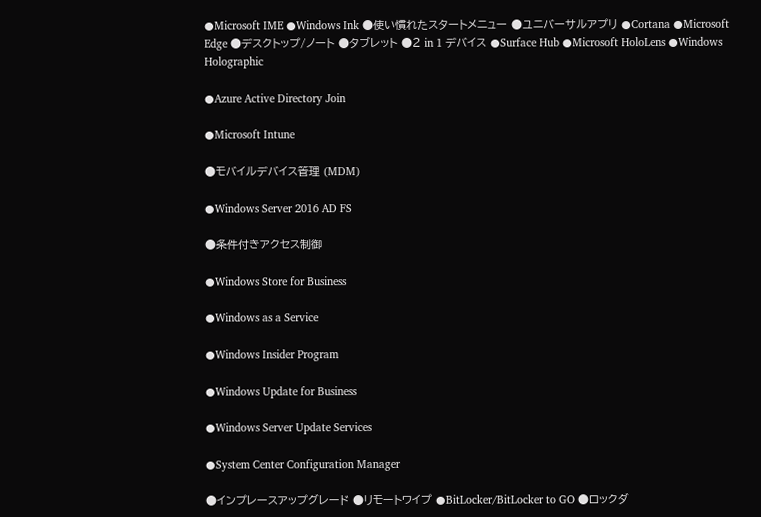●Microsoft IME ●Windows Ink ●使い慣れたスタートメニュー ●ユニバーサルアプリ ●Cortana ●Microsoft Edge ●デスクトップ/ノート ●タブレット ●2 in 1 デバイス ●Surface Hub ●Microsoft HoloLens ●Windows Holographic

●Azure Active Directory Join

●Microsoft Intune

●モバイルデバイス管理 (MDM)

●Windows Server 2016 AD FS

●条件付きアクセス制御

●Windows Store for Business

●Windows as a Service

●Windows Insider Program

●Windows Update for Business

●Windows Server Update Services

●System Center Configuration Manager

●インプレースアップグレード ●リモートワイプ ●BitLocker/BitLocker to GO ●ロックダ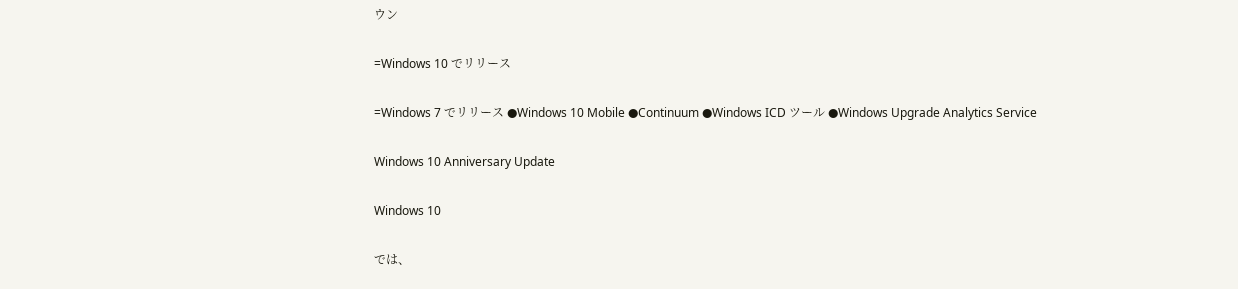ウン

=Windows 10 でリリース

=Windows 7 でリリース ●Windows 10 Mobile ●Continuum ●Windows ICD ツール ●Windows Upgrade Analytics Service

Windows 10 Anniversary Update

Windows 10

では、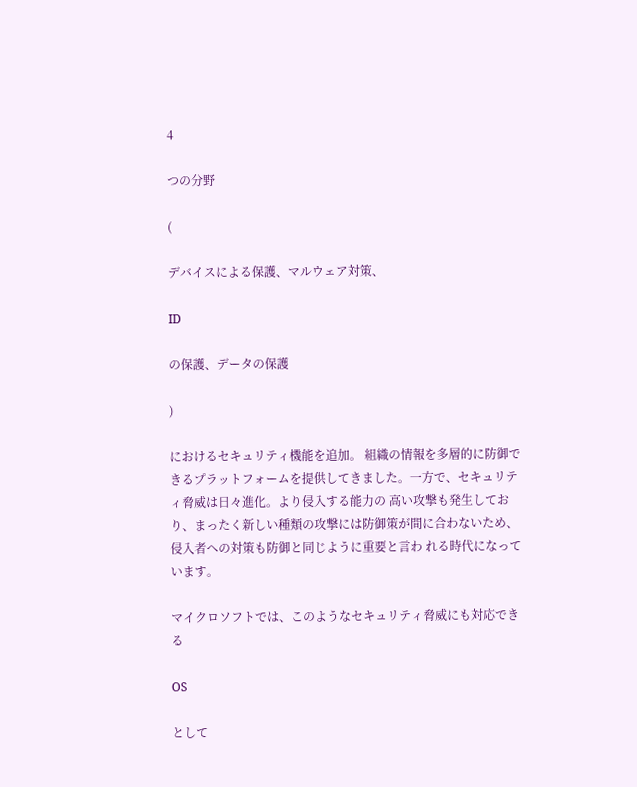4

つの分野

(

デバイスによる保護、マルウェア対策、

ID

の保護、データの保護

)

におけるセキュリティ機能を追加。 組織の情報を多層的に防御できるプラットフォームを提供してきました。一方で、セキュリティ脅威は日々進化。より侵入する能力の 高い攻撃も発生しており、まったく新しい種類の攻撃には防御策が間に合わないため、侵入者への対策も防御と同じように重要と言わ れる時代になっています。

マイクロソフトでは、このようなセキュリティ脅威にも対応できる

OS

として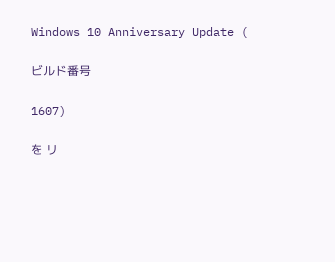Windows 10 Anniversary Update (

ビルド番号

1607)

を リ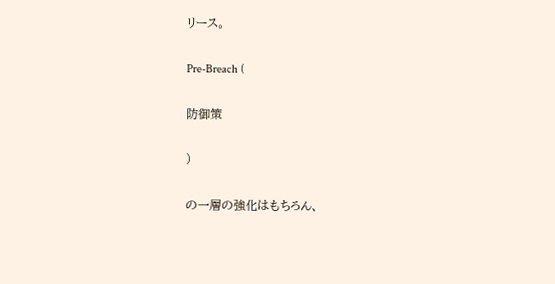リース。

Pre-Breach (

防御策

)

の一層の強化はもちろん、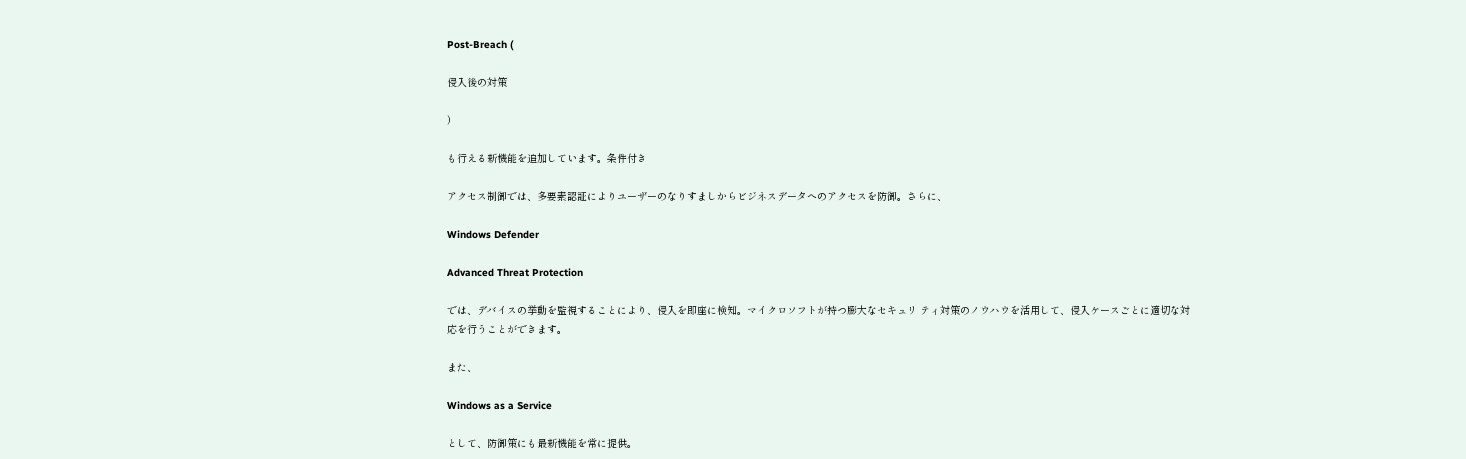Post-Breach (

侵入後の対策

)

も行える新機能を追加しています。条件付き

アクセス制御では、多要素認証によりユーザーのなりすましからビジネスデータへのアクセスを防御。さらに、

Windows Defender

Advanced Threat Protection

では、デバイスの挙動を監視することにより、侵入を即座に検知。マイクロソフトが持つ膨大なセキュリ ティ対策のノウハウを活用して、侵入ケースごとに適切な対応を行うことができます。

また、

Windows as a Service

として、防御策にも最新機能を常に提供。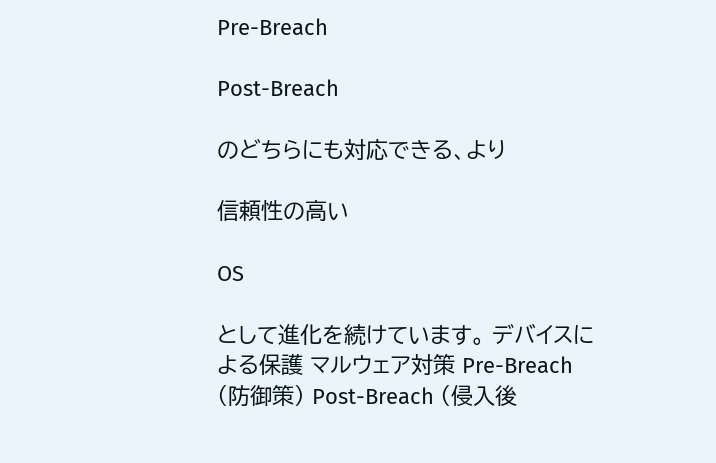Pre-Breach

Post-Breach

のどちらにも対応できる、より

信頼性の高い

OS

として進化を続けています。 デバイスに よる保護 マルウェア対策 Pre-Breach (防御策) Post-Breach (侵入後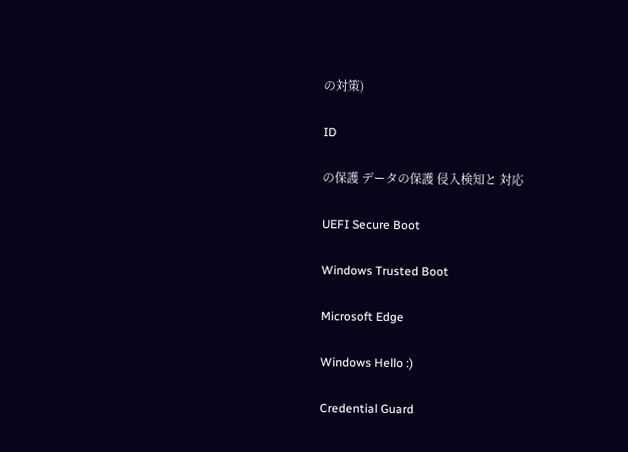の対策)

ID

の保護 データの保護 侵入検知と 対応

UEFI Secure Boot

Windows Trusted Boot

Microsoft Edge

Windows Hello :)

Credential Guard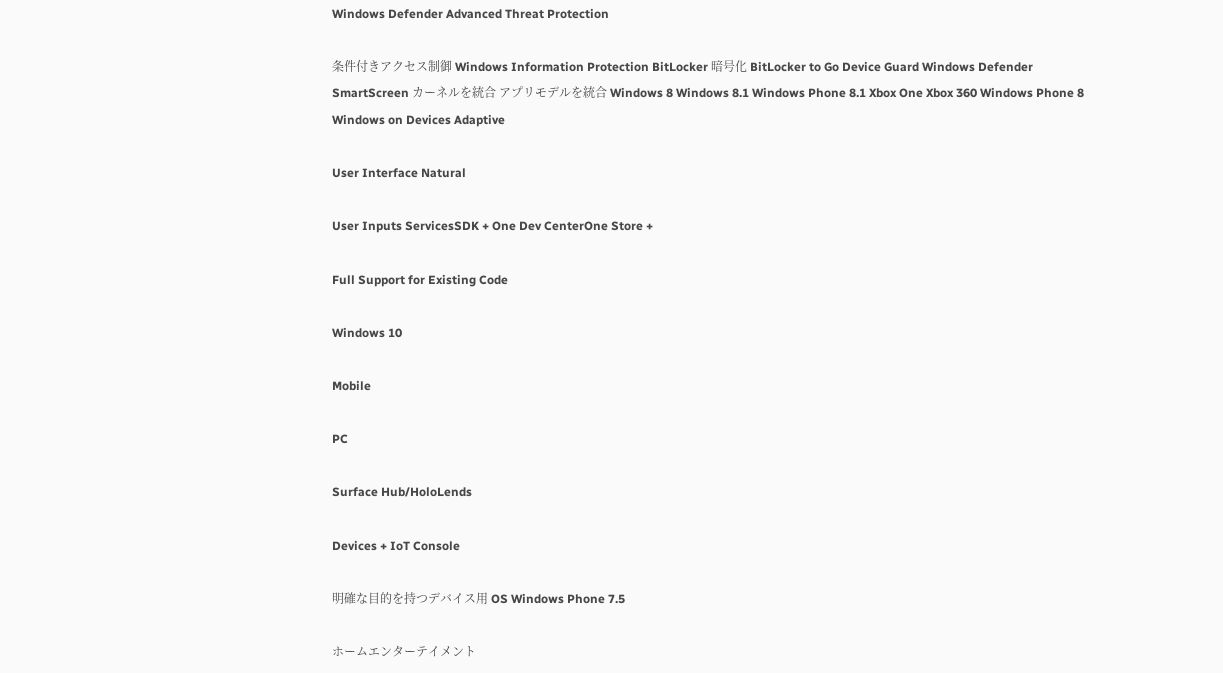Windows Defender Advanced Threat Protection

条件付きアクセス制御 Windows Information Protection BitLocker 暗号化 BitLocker to Go Device Guard Windows Defender SmartScreen カーネルを統合 アプリモデルを統合 Windows 8 Windows 8.1 Windows Phone 8.1 Xbox One Xbox 360 Windows Phone 8 Windows on Devices Adaptive

User Interface Natural

User Inputs ServicesSDK + One Dev CenterOne Store +

Full Support for Existing Code

Windows 10

Mobile

PC

Surface Hub/HoloLends

Devices + IoT Console

明確な目的を持つデバイス用 OS Windows Phone 7.5

ホームエンターテイメント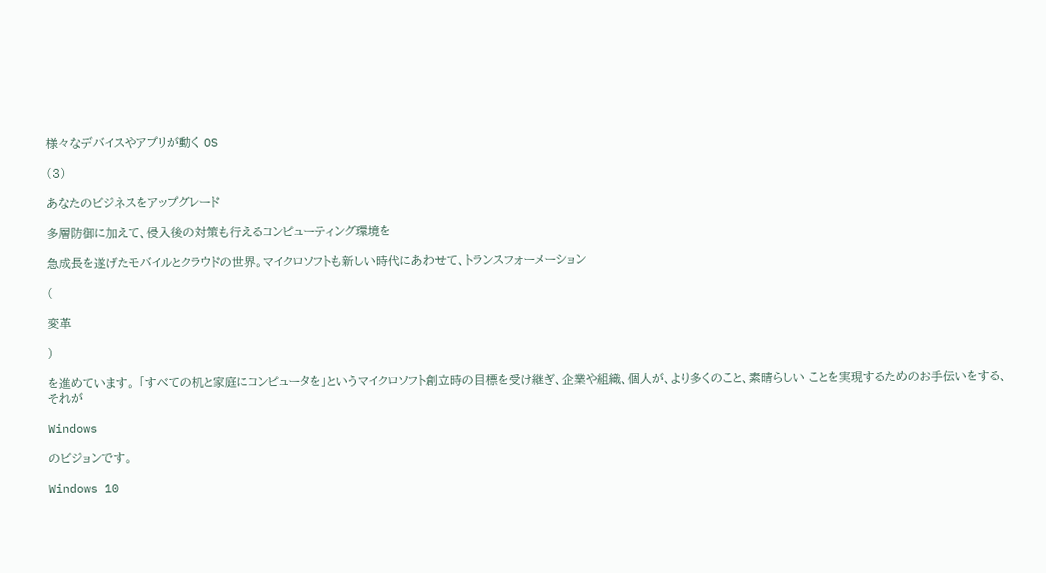様々なデバイスやアプリが動く OS

(3)

あなたのビジネスをアップグレード

多層防御に加えて、侵入後の対策も行えるコンピューティング環境を

急成長を遂げたモバイルとクラウドの世界。マイクロソフトも新しい時代にあわせて、トランスフォーメーション

(

変革

)

を進めています。 「すべての机と家庭にコンピュータを」というマイクロソフト創立時の目標を受け継ぎ、企業や組織、個人が、より多くのこと、素晴らしい ことを実現するためのお手伝いをする、それが

Windows

のビジョンです。

Windows 10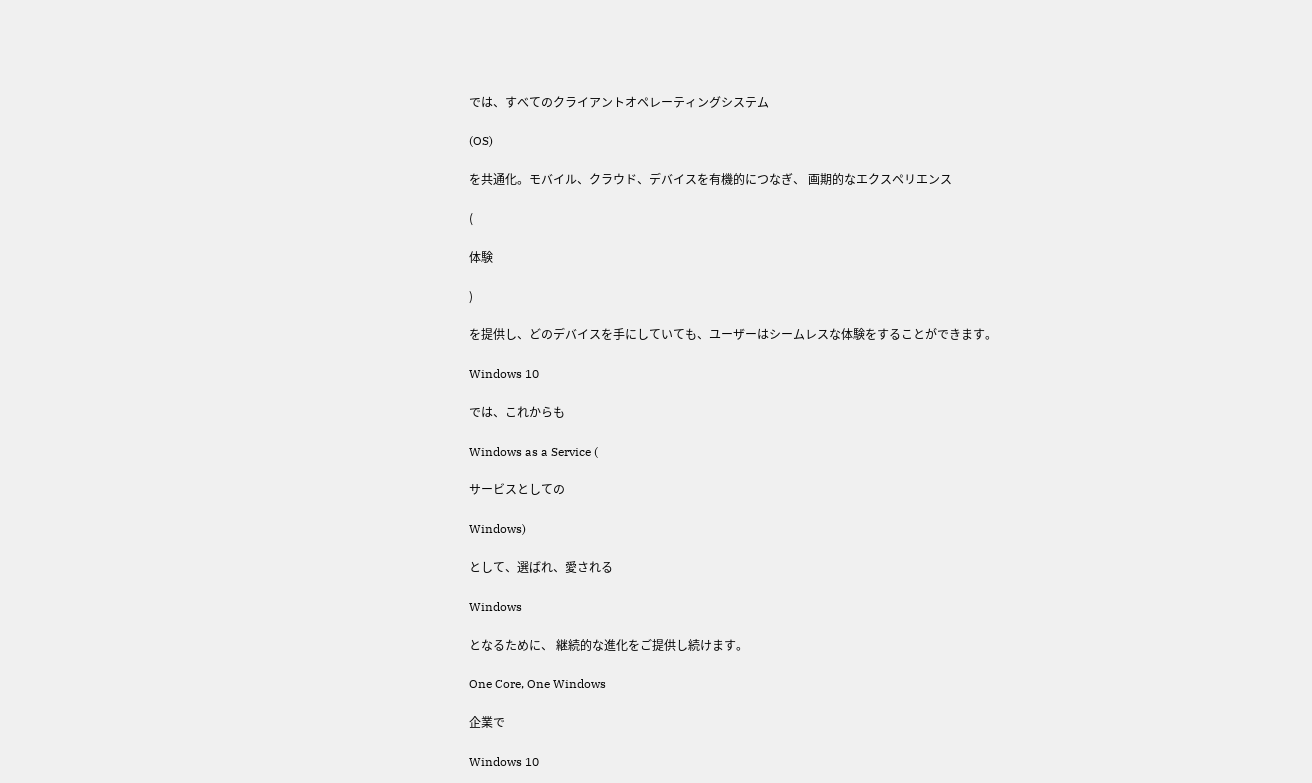では、すべてのクライアントオペレーティングシステム

(OS)

を共通化。モバイル、クラウド、デバイスを有機的につなぎ、 画期的なエクスペリエンス

(

体験

)

を提供し、どのデバイスを手にしていても、ユーザーはシームレスな体験をすることができます。

Windows 10

では、これからも

Windows as a Service (

サービスとしての

Windows)

として、選ばれ、愛される

Windows

となるために、 継続的な進化をご提供し続けます。

One Core, One Windows

企業で

Windows 10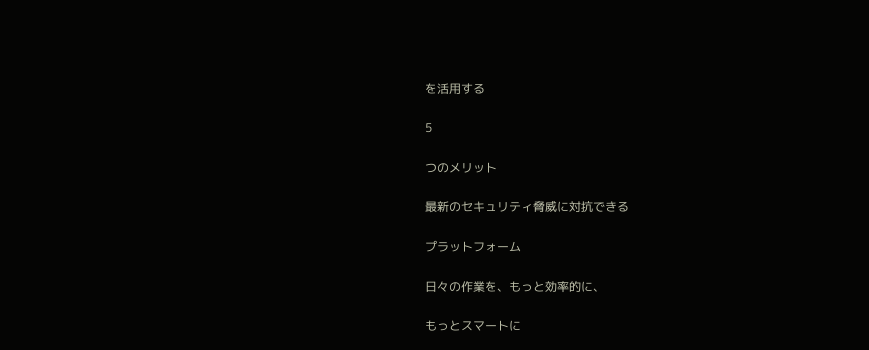を活用する

5

つのメリット

最新のセキュリティ脅威に対抗できる

プラットフォーム

日々の作業を、もっと効率的に、

もっとスマートに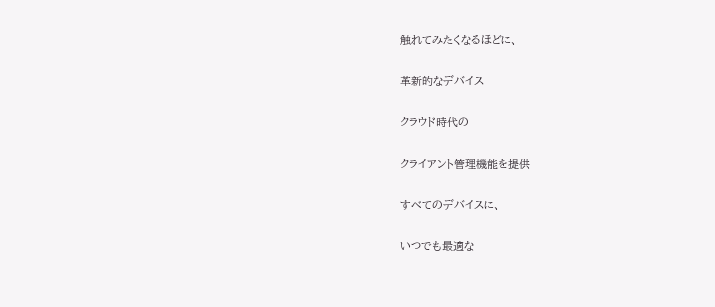触れてみたくなるほどに、

革新的なデバイス

クラウド時代の

クライアント管理機能を提供

すべてのデバイスに、

いつでも最適な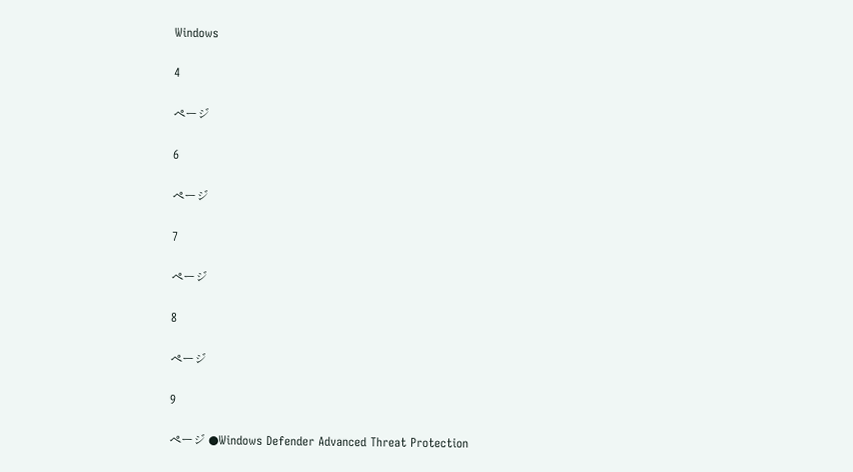Windows

4

ページ

6

ページ

7

ページ

8

ページ

9

ページ ●Windows Defender Advanced Threat Protection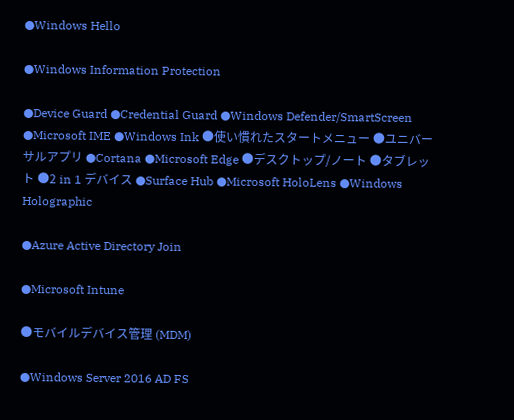●Windows Hello

●Windows Information Protection

●Device Guard ●Credential Guard ●Windows Defender/SmartScreen ●Microsoft IME ●Windows Ink ●使い慣れたスタートメニュー ●ユニバーサルアプリ ●Cortana ●Microsoft Edge ●デスクトップ/ノート ●タブレット ●2 in 1 デバイス ●Surface Hub ●Microsoft HoloLens ●Windows Holographic

●Azure Active Directory Join

●Microsoft Intune

●モバイルデバイス管理 (MDM)

●Windows Server 2016 AD FS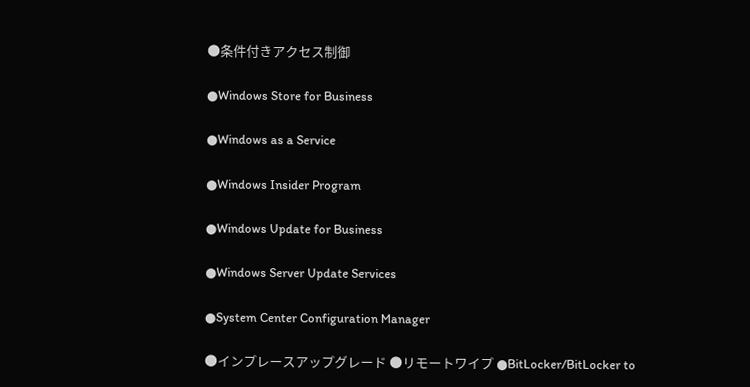●条件付きアクセス制御

●Windows Store for Business

●Windows as a Service

●Windows Insider Program

●Windows Update for Business

●Windows Server Update Services

●System Center Configuration Manager

●インプレースアップグレード ●リモートワイプ ●BitLocker/BitLocker to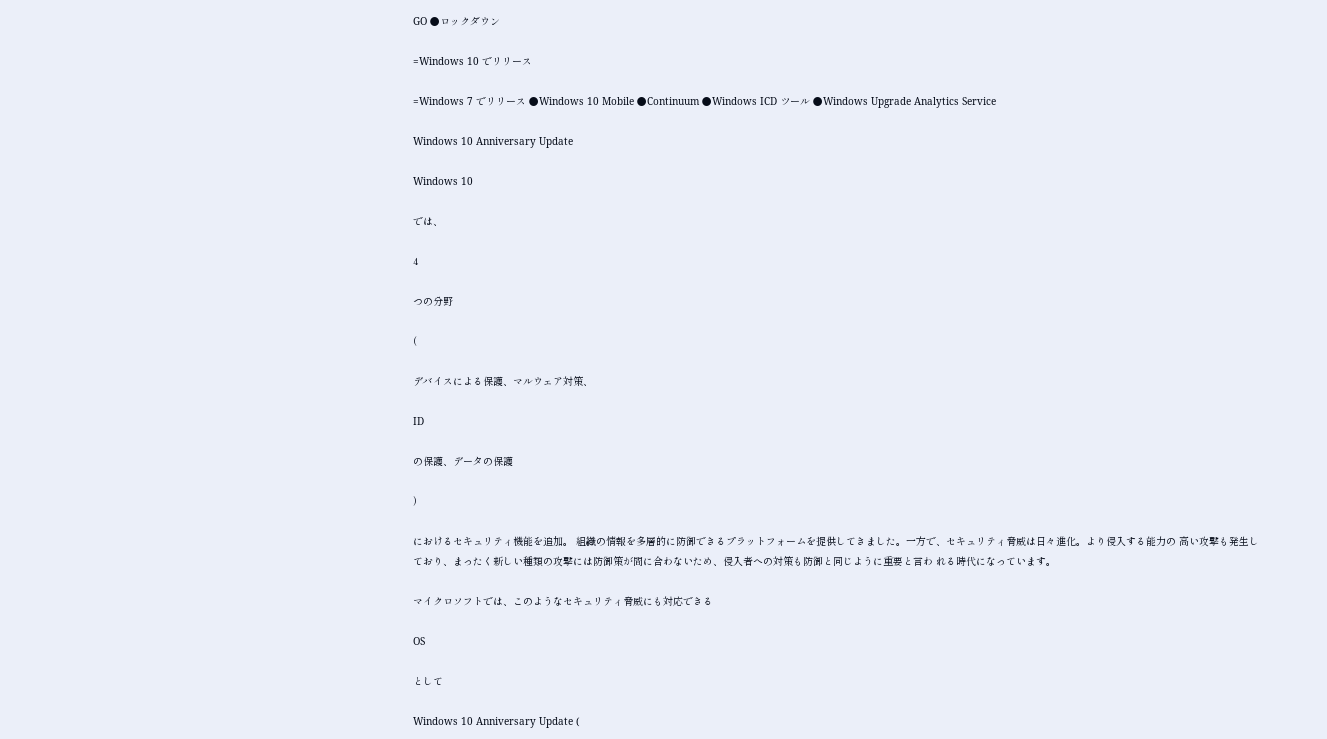GO ●ロックダウン

=Windows 10 でリリース

=Windows 7 でリリース ●Windows 10 Mobile ●Continuum ●Windows ICD ツール ●Windows Upgrade Analytics Service

Windows 10 Anniversary Update

Windows 10

では、

4

つの分野

(

デバイスによる保護、マルウェア対策、

ID

の保護、データの保護

)

におけるセキュリティ機能を追加。 組織の情報を多層的に防御できるプラットフォームを提供してきました。一方で、セキュリティ脅威は日々進化。より侵入する能力の 高い攻撃も発生しており、まったく新しい種類の攻撃には防御策が間に合わないため、侵入者への対策も防御と同じように重要と言わ れる時代になっています。

マイクロソフトでは、このようなセキュリティ脅威にも対応できる

OS

として

Windows 10 Anniversary Update (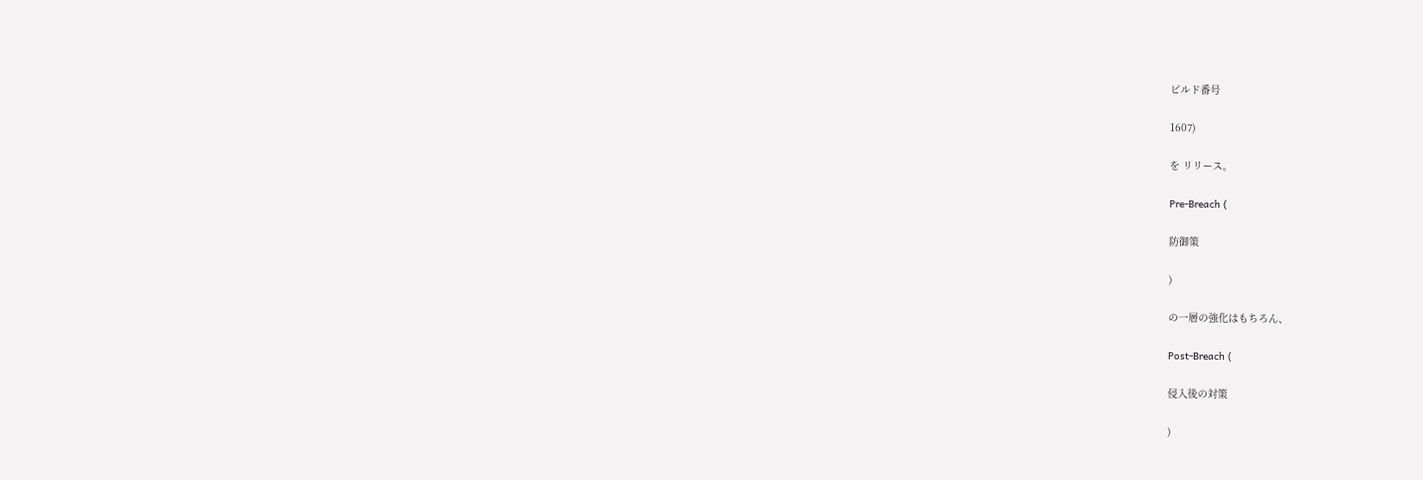ビルド番号

1607)

を リリース。

Pre-Breach (

防御策

)

の一層の強化はもちろん、

Post-Breach (

侵入後の対策

)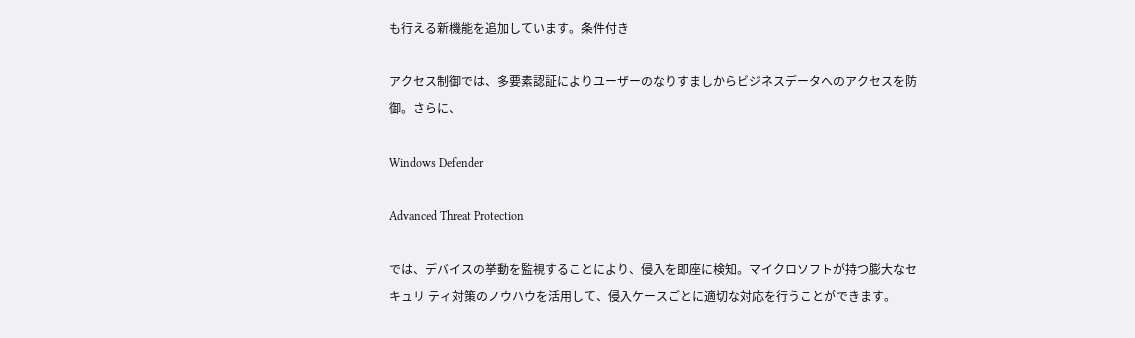も行える新機能を追加しています。条件付き

アクセス制御では、多要素認証によりユーザーのなりすましからビジネスデータへのアクセスを防御。さらに、

Windows Defender

Advanced Threat Protection

では、デバイスの挙動を監視することにより、侵入を即座に検知。マイクロソフトが持つ膨大なセキュリ ティ対策のノウハウを活用して、侵入ケースごとに適切な対応を行うことができます。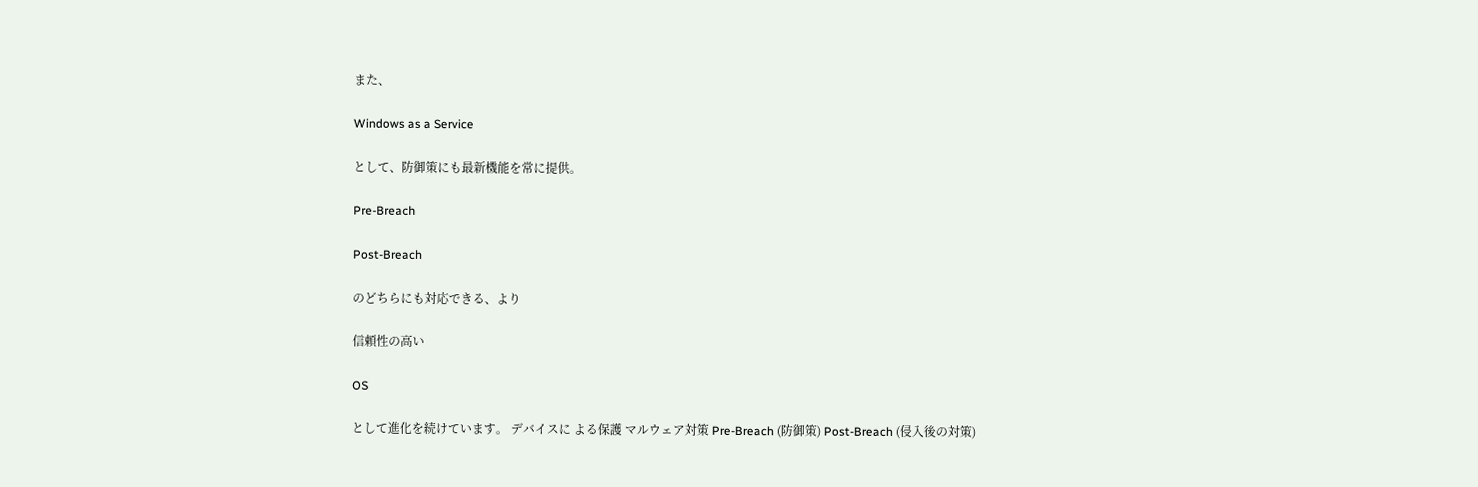また、

Windows as a Service

として、防御策にも最新機能を常に提供。

Pre-Breach

Post-Breach

のどちらにも対応できる、より

信頼性の高い

OS

として進化を続けています。 デバイスに よる保護 マルウェア対策 Pre-Breach (防御策) Post-Breach (侵入後の対策)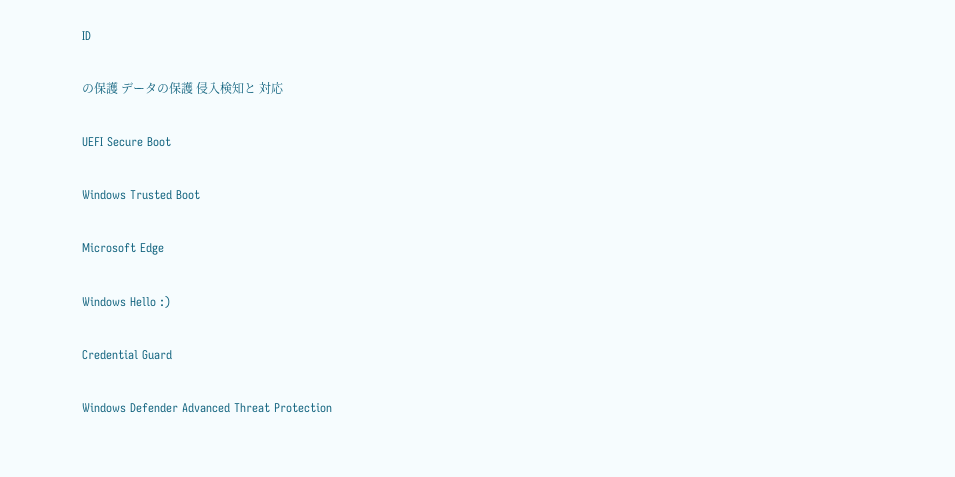ID

の保護 データの保護 侵入検知と 対応

UEFI Secure Boot

Windows Trusted Boot

Microsoft Edge

Windows Hello :)

Credential Guard

Windows Defender Advanced Threat Protection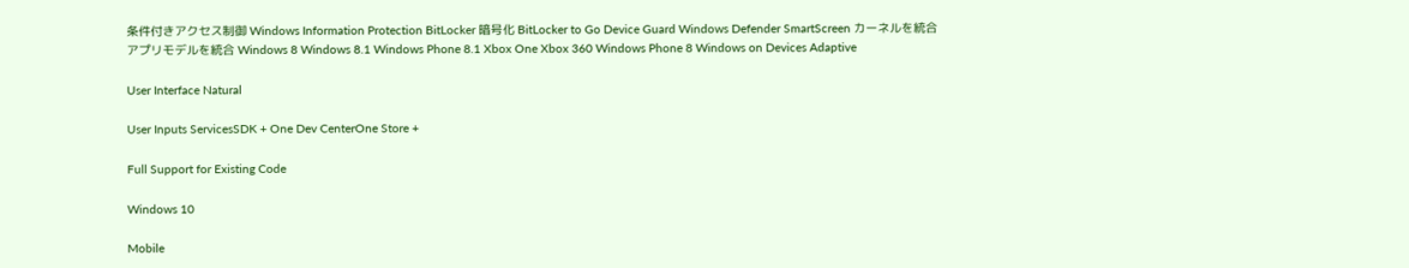条件付きアクセス制御 Windows Information Protection BitLocker 暗号化 BitLocker to Go Device Guard Windows Defender SmartScreen カーネルを統合 アプリモデルを統合 Windows 8 Windows 8.1 Windows Phone 8.1 Xbox One Xbox 360 Windows Phone 8 Windows on Devices Adaptive

User Interface Natural

User Inputs ServicesSDK + One Dev CenterOne Store +

Full Support for Existing Code

Windows 10

Mobile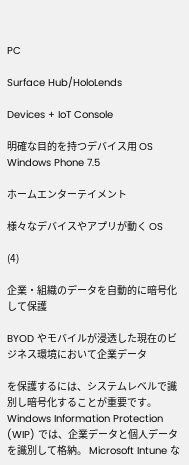PC

Surface Hub/HoloLends

Devices + IoT Console

明確な目的を持つデバイス用 OS Windows Phone 7.5

ホームエンターテイメント

様々なデバイスやアプリが動く OS

(4)

企業・組織のデータを自動的に暗号化して保護

BYOD やモバイルが浸透した現在のビジネス環境において企業データ

を保護するには、システムレベルで識別し暗号化することが重要です。 Windows Information Protection (WIP) では、企業データと個人データ を識別して格納。 Microsoft Intune な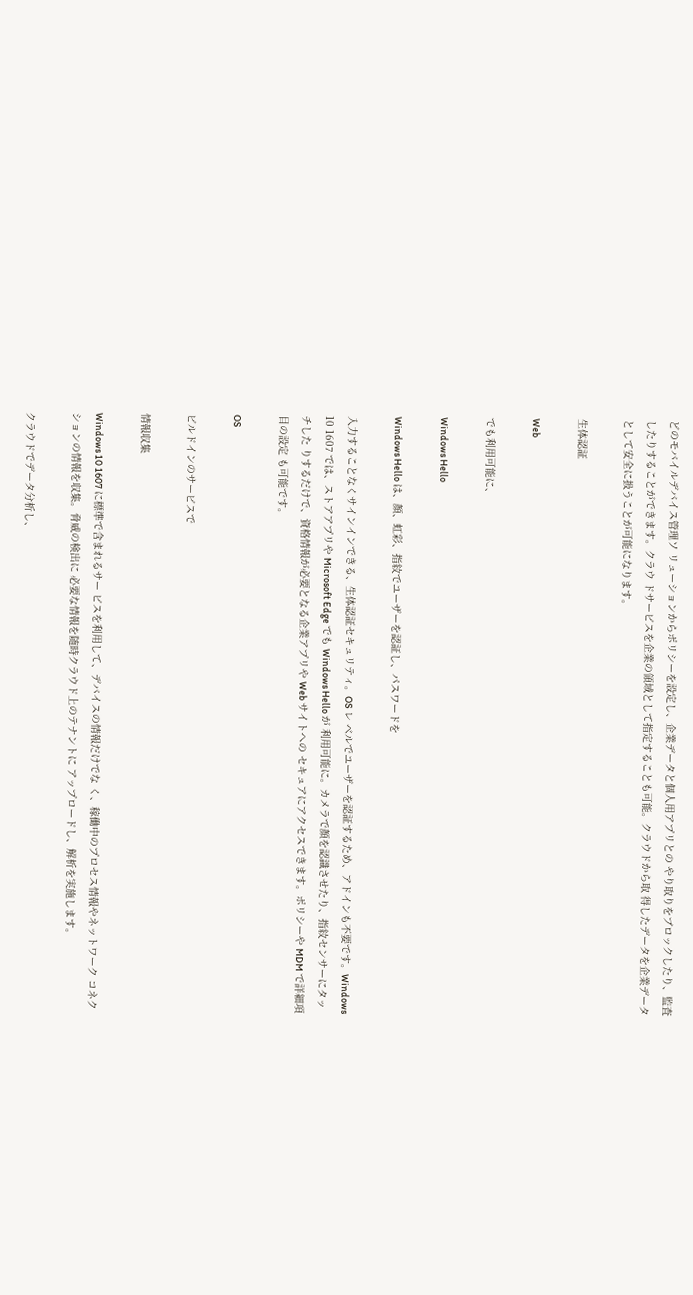どのモバイルデバイス管理ソ リューションからポリシーを設定し、企業データと個人用アプリとの やり取りをブロックしたり、監査したりすることができます。クラウ ドサービスを企業の領域として指定することも可能。クラウドから取 得したデータを企業データとして安全に扱うことが可能になります。

生体認証

Web

でも利用可能に、

Windows Hello

Windows Hello は、顔、虹彩、指紋でユーザーを認証し、パスワードを

入力することなくサインインできる、生体認証セキュリティ。OS レ ベルでユーザーを認証するため、アドインも不要です。Windows 10 1607 では、ストアアプリや Microsoft Edge でも Windows Hello が 利用可能に。カメラで顔を認識させたり、指紋センサーにタッチした りするだけで、資格情報が必要となる企業アプリや Web サイトへの セキュアにアクセスできます。ポリシーや MDM で詳細項目の設定 も可能です。

OS

ビルドインのサービスで

情報収集

Windows 10 1607 に標準で含まれるサー ビスを利用して、デバイスの情報だけでな く、稼働中のプロセス情報やネットワーク コネクションの情報を収集。脅威の検出に 必要な情報を随時クラウド上のテナントに アップロードし、解析を実施します。

クラウドでデータ分析し、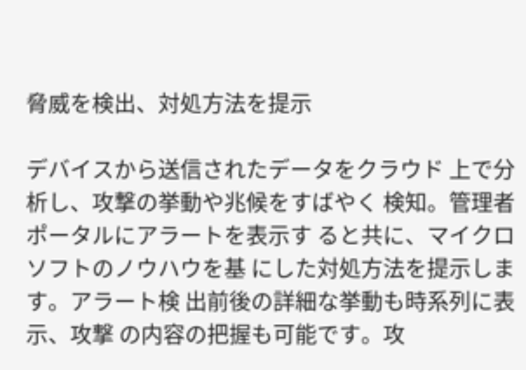脅威を検出、対処方法を提示

デバイスから送信されたデータをクラウド 上で分析し、攻撃の挙動や兆候をすばやく 検知。管理者ポータルにアラートを表示す ると共に、マイクロソフトのノウハウを基 にした対処方法を提示します。アラート検 出前後の詳細な挙動も時系列に表示、攻撃 の内容の把握も可能です。攻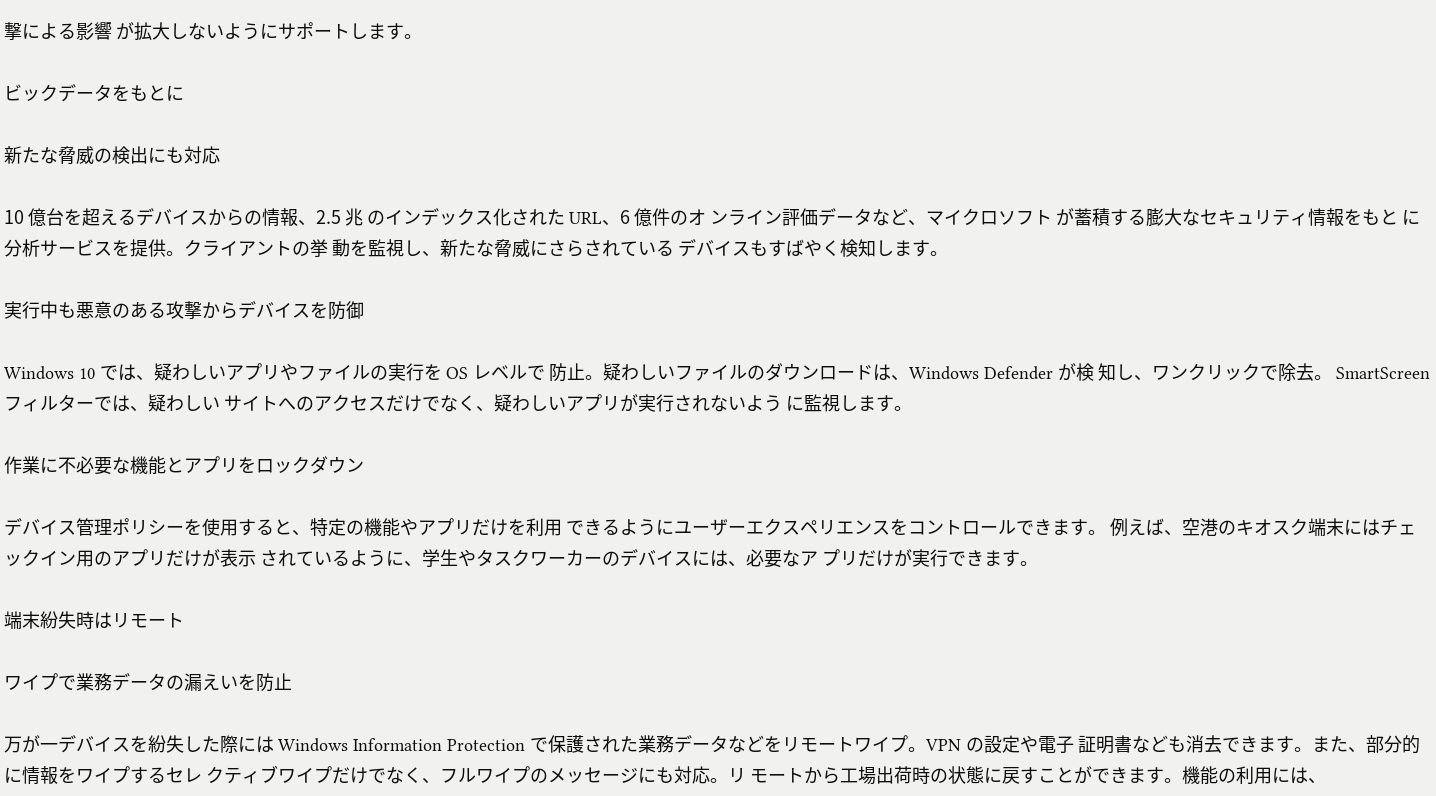撃による影響 が拡大しないようにサポートします。

ビックデータをもとに

新たな脅威の検出にも対応

10 億台を超えるデバイスからの情報、2.5 兆 のインデックス化された URL、6 億件のオ ンライン評価データなど、マイクロソフト が蓄積する膨大なセキュリティ情報をもと に分析サービスを提供。クライアントの挙 動を監視し、新たな脅威にさらされている デバイスもすばやく検知します。

実行中も悪意のある攻撃からデバイスを防御

Windows 10 では、疑わしいアプリやファイルの実行を OS レベルで 防止。疑わしいファイルのダウンロードは、Windows Defender が検 知し、ワンクリックで除去。 SmartScreen フィルターでは、疑わしい サイトへのアクセスだけでなく、疑わしいアプリが実行されないよう に監視します。

作業に不必要な機能とアプリをロックダウン

デバイス管理ポリシーを使用すると、特定の機能やアプリだけを利用 できるようにユーザーエクスペリエンスをコントロールできます。 例えば、空港のキオスク端末にはチェックイン用のアプリだけが表示 されているように、学生やタスクワーカーのデバイスには、必要なア プリだけが実行できます。

端末紛失時はリモート

ワイプで業務データの漏えいを防止

万が一デバイスを紛失した際には Windows Information Protection で保護された業務データなどをリモートワイプ。VPN の設定や電子 証明書なども消去できます。また、部分的に情報をワイプするセレ クティブワイプだけでなく、フルワイプのメッセージにも対応。リ モートから工場出荷時の状態に戻すことができます。機能の利用には、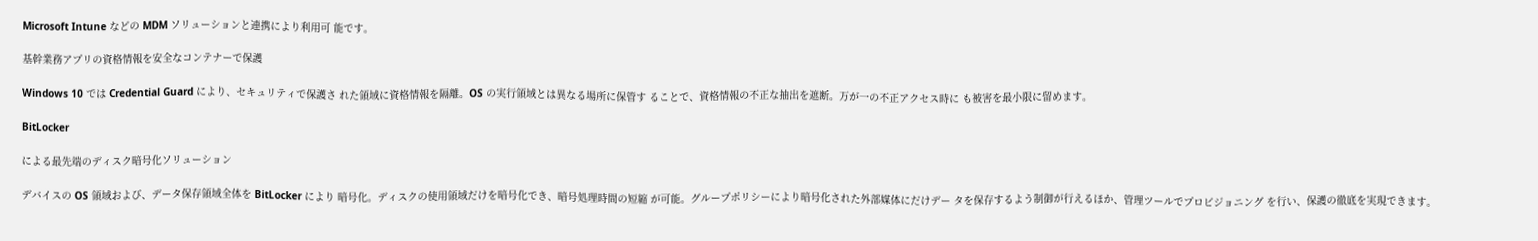Microsoft Intune などの MDM ソリューションと連携により利用可 能です。

基幹業務アプリの資格情報を安全なコンテナーで保護

Windows 10 では Credential Guard により、セキュリティで保護さ れた領域に資格情報を隔離。OS の実行領域とは異なる場所に保管す ることで、資格情報の不正な抽出を遮断。万が一の不正アクセス時に も被害を最小限に留めます。

BitLocker

による最先端のディスク暗号化ソリューション

デバイスの OS 領域および、データ保存領域全体を BitLocker により 暗号化。ディスクの使用領域だけを暗号化でき、暗号処理時間の短縮 が可能。グループポリシーにより暗号化された外部媒体にだけデー タを保存するよう制御が行えるほか、管理ツールでプロビジョニング を行い、保護の徹底を実現できます。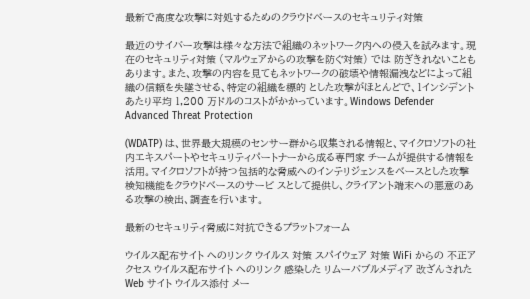最新で高度な攻撃に対処するためのクラウドベースのセキュリティ対策

最近のサイバー攻撃は様々な方法で組織のネットワーク内への侵入を試みます。現在のセキュリティ対策 (マルウェアからの攻撃を防ぐ対策) では 防ぎきれないこともあります。また、攻撃の内容を見てもネットワークの破壊や情報漏洩などによって組織の信頼を失墜させる、特定の組織を標的 とした攻撃がほとんどで、1インシデントあたり平均 1,200 万ドルのコストがかかっています。Windows Defender Advanced Threat Protection

(WDATP) は、世界最大規模のセンサー群から収集される情報と、マイクロソフトの社内エキスパートやセキュリティパートナーから成る専門家 チームが提供する情報を活用。マイクロソフトが持つ包括的な脅威へのインテリジェンスをベースとした攻撃検知機能をクラウドベースのサービ スとして提供し、クライアント端末への悪意のある攻撃の検出、調査を行います。

最新のセキュリティ脅威に対抗できるプラットフォーム

ウイルス配布サイト へのリンク ウイルス 対策 スパイウェア 対策 WiFi からの 不正アクセス ウイルス配布サイト へのリンク 感染した リムーバブルメディア 改ざんされた Web サイト ウイルス添付 メー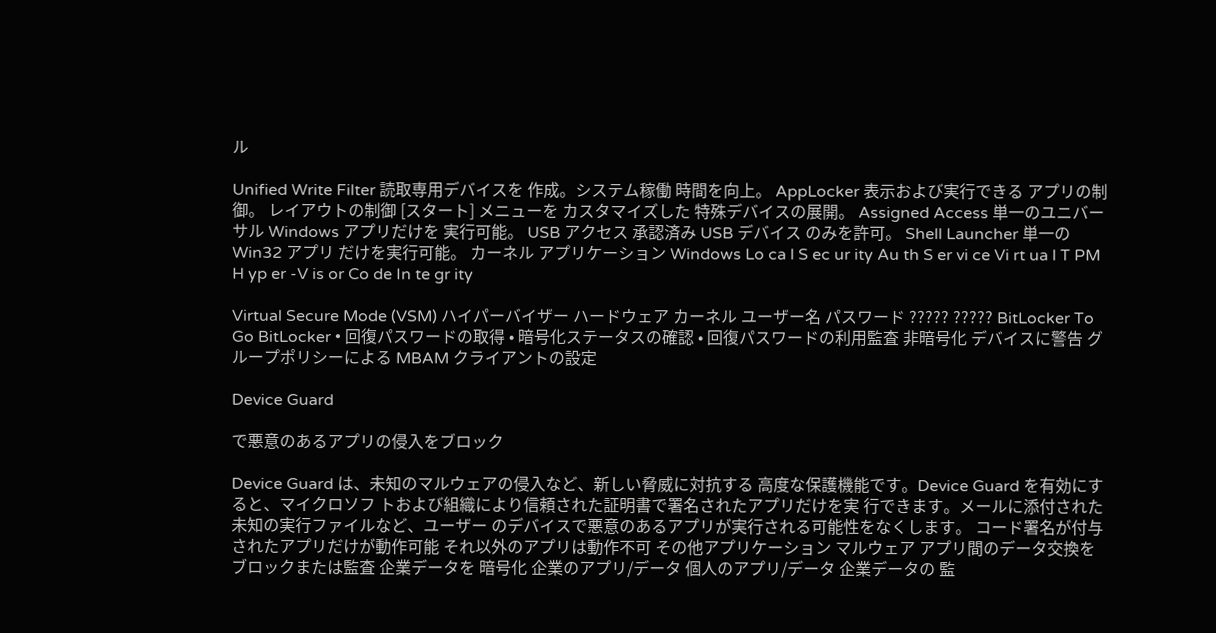ル

Unified Write Filter 読取専用デバイスを 作成。システム稼働 時間を向上。 AppLocker 表示および実行できる アプリの制御。 レイアウトの制御 [スタート] メニューを カスタマイズした 特殊デバイスの展開。 Assigned Access 単一のユニバーサル Windows アプリだけを 実行可能。 USB アクセス 承認済み USB デバイス のみを許可。 Shell Launcher 単一の Win32 アプリ だけを実行可能。 カーネル アプリケーション Windows Lo ca l S ec ur ity Au th S er vi ce Vi rt ua l T PM H yp er -V is or Co de In te gr ity

Virtual Secure Mode (VSM) ハイパーバイザー ハードウェア カーネル ユーザー名 パスワード ????? ????? BitLocker To Go BitLocker • 回復パスワードの取得 • 暗号化ステータスの確認 • 回復パスワードの利用監査 非暗号化 デバイスに警告 グループポリシーによる MBAM クライアントの設定

Device Guard

で悪意のあるアプリの侵入をブロック

Device Guard は、未知のマルウェアの侵入など、新しい脅威に対抗する 高度な保護機能です。Device Guard を有効にすると、マイクロソフ トおよび組織により信頼された証明書で署名されたアプリだけを実 行できます。メールに添付された未知の実行ファイルなど、ユーザー のデバイスで悪意のあるアプリが実行される可能性をなくします。 コード署名が付与されたアプリだけが動作可能 それ以外のアプリは動作不可 その他アプリケーション マルウェア アプリ間のデータ交換を ブロックまたは監査 企業データを 暗号化 企業のアプリ/データ 個人のアプリ/データ 企業データの 監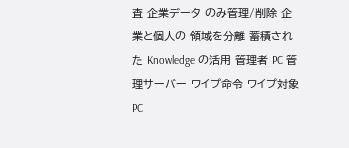査 企業データ のみ管理/削除 企業と個人の 領域を分離 蓄積された Knowledge の活用 管理者 PC 管理サーバー ワイプ命令 ワイプ対象 PC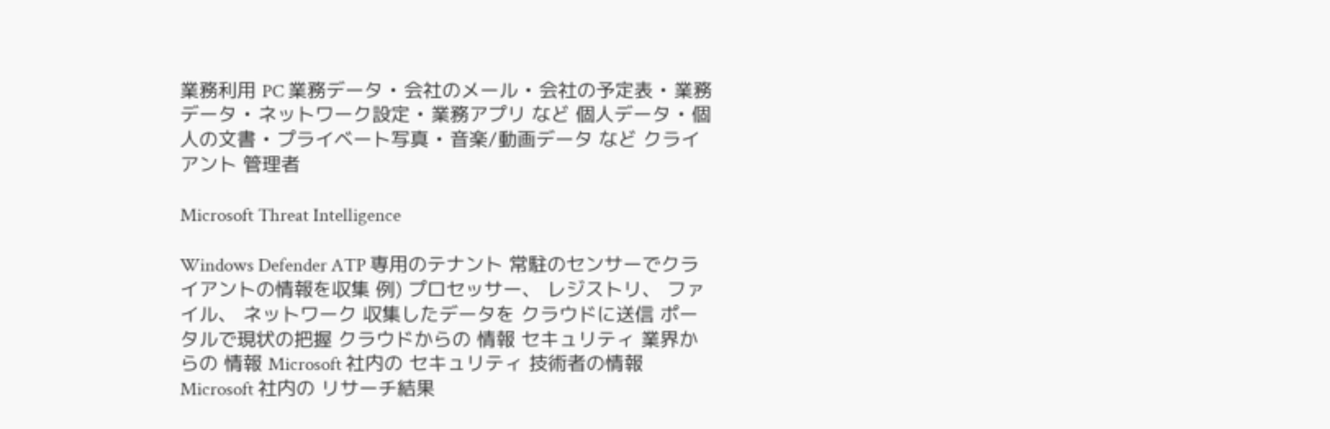業務利用 PC 業務データ • 会社のメール • 会社の予定表 • 業務データ • ネットワーク設定 • 業務アプリ など 個人データ • 個人の文書 • プライベート写真 • 音楽/動画データ など クライアント 管理者

Microsoft Threat Intelligence

Windows Defender ATP 専用のテナント 常駐のセンサーでクライアントの情報を収集 例) プロセッサー、 レジストリ、 ファイル、 ネットワーク 収集したデータを クラウドに送信 ポータルで現状の把握 クラウドからの 情報 セキュリティ 業界からの 情報 Microsoft 社内の セキュリティ 技術者の情報 Microsoft 社内の リサーチ結果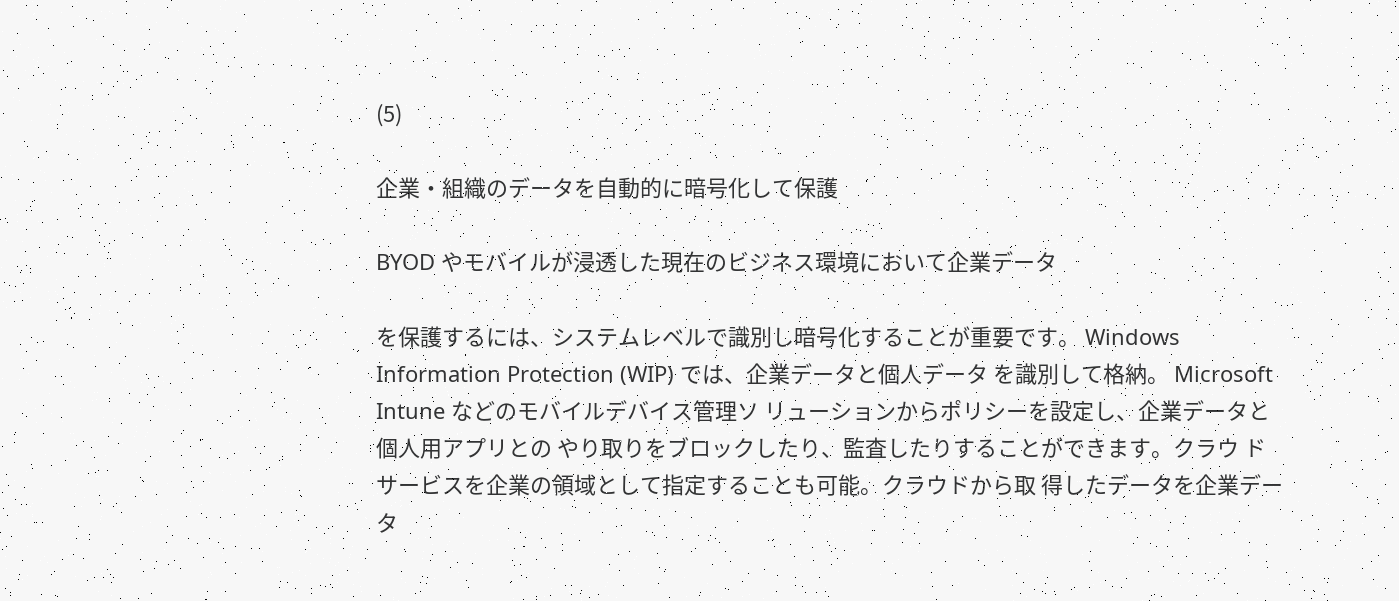(5)

企業・組織のデータを自動的に暗号化して保護

BYOD やモバイルが浸透した現在のビジネス環境において企業データ

を保護するには、システムレベルで識別し暗号化することが重要です。 Windows Information Protection (WIP) では、企業データと個人データ を識別して格納。 Microsoft Intune などのモバイルデバイス管理ソ リューションからポリシーを設定し、企業データと個人用アプリとの やり取りをブロックしたり、監査したりすることができます。クラウ ドサービスを企業の領域として指定することも可能。クラウドから取 得したデータを企業データ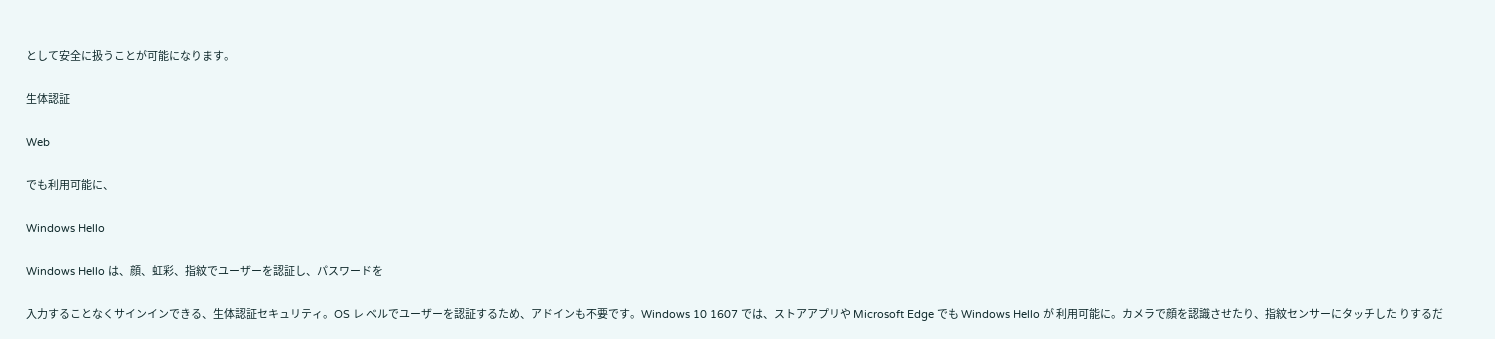として安全に扱うことが可能になります。

生体認証

Web

でも利用可能に、

Windows Hello

Windows Hello は、顔、虹彩、指紋でユーザーを認証し、パスワードを

入力することなくサインインできる、生体認証セキュリティ。OS レ ベルでユーザーを認証するため、アドインも不要です。Windows 10 1607 では、ストアアプリや Microsoft Edge でも Windows Hello が 利用可能に。カメラで顔を認識させたり、指紋センサーにタッチした りするだ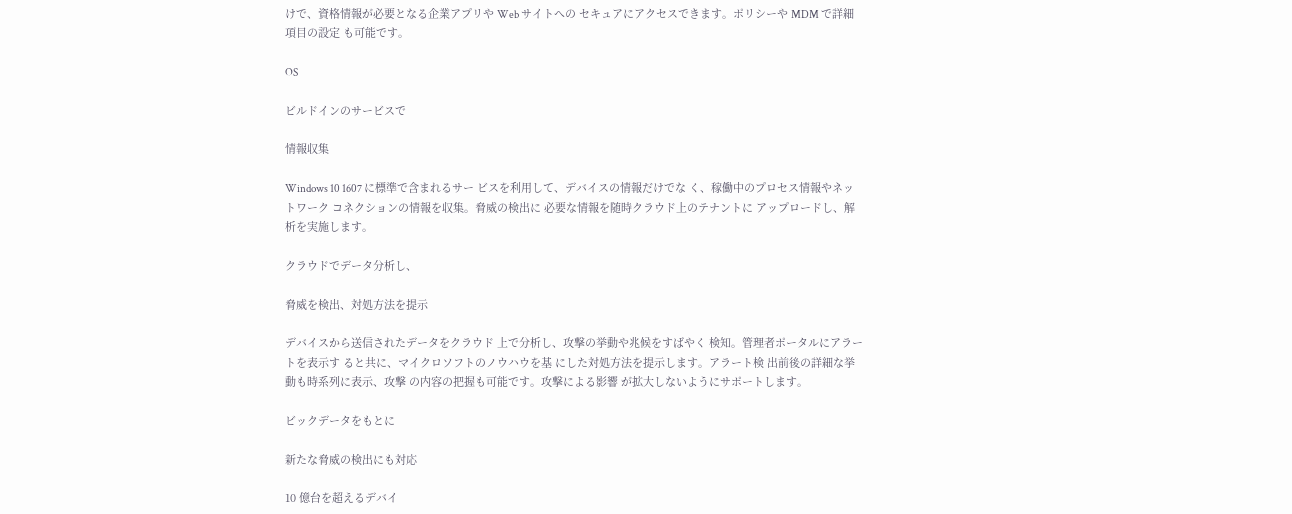けで、資格情報が必要となる企業アプリや Web サイトへの セキュアにアクセスできます。ポリシーや MDM で詳細項目の設定 も可能です。

OS

ビルドインのサービスで

情報収集

Windows 10 1607 に標準で含まれるサー ビスを利用して、デバイスの情報だけでな く、稼働中のプロセス情報やネットワーク コネクションの情報を収集。脅威の検出に 必要な情報を随時クラウド上のテナントに アップロードし、解析を実施します。

クラウドでデータ分析し、

脅威を検出、対処方法を提示

デバイスから送信されたデータをクラウド 上で分析し、攻撃の挙動や兆候をすばやく 検知。管理者ポータルにアラートを表示す ると共に、マイクロソフトのノウハウを基 にした対処方法を提示します。アラート検 出前後の詳細な挙動も時系列に表示、攻撃 の内容の把握も可能です。攻撃による影響 が拡大しないようにサポートします。

ビックデータをもとに

新たな脅威の検出にも対応

10 億台を超えるデバイ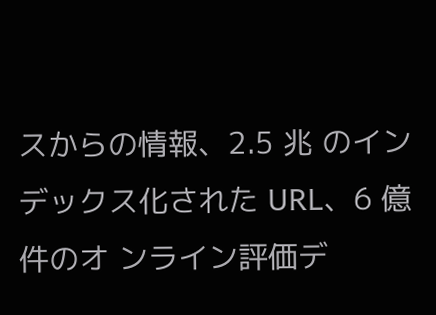スからの情報、2.5 兆 のインデックス化された URL、6 億件のオ ンライン評価デ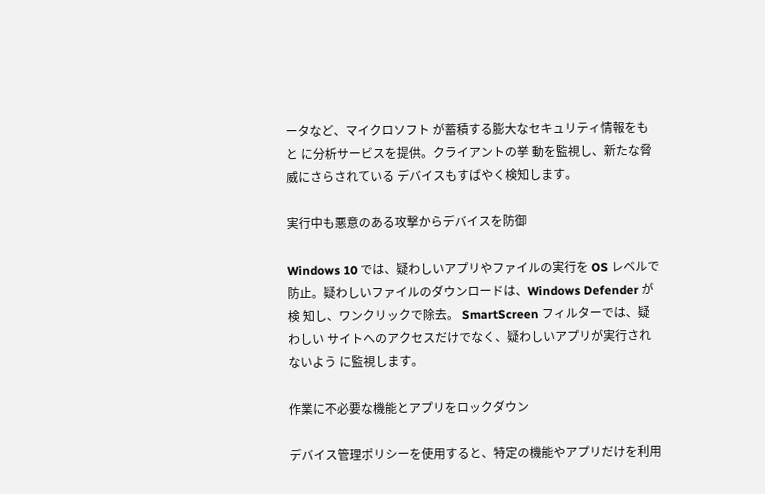ータなど、マイクロソフト が蓄積する膨大なセキュリティ情報をもと に分析サービスを提供。クライアントの挙 動を監視し、新たな脅威にさらされている デバイスもすばやく検知します。

実行中も悪意のある攻撃からデバイスを防御

Windows 10 では、疑わしいアプリやファイルの実行を OS レベルで 防止。疑わしいファイルのダウンロードは、Windows Defender が検 知し、ワンクリックで除去。 SmartScreen フィルターでは、疑わしい サイトへのアクセスだけでなく、疑わしいアプリが実行されないよう に監視します。

作業に不必要な機能とアプリをロックダウン

デバイス管理ポリシーを使用すると、特定の機能やアプリだけを利用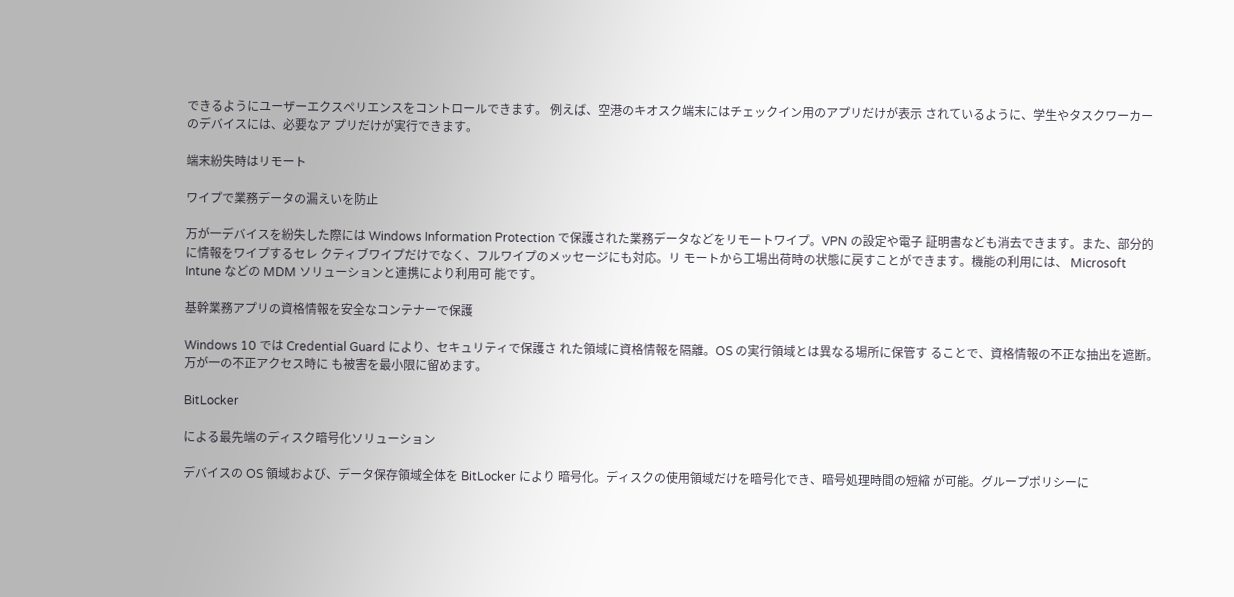できるようにユーザーエクスペリエンスをコントロールできます。 例えば、空港のキオスク端末にはチェックイン用のアプリだけが表示 されているように、学生やタスクワーカーのデバイスには、必要なア プリだけが実行できます。

端末紛失時はリモート

ワイプで業務データの漏えいを防止

万が一デバイスを紛失した際には Windows Information Protection で保護された業務データなどをリモートワイプ。VPN の設定や電子 証明書なども消去できます。また、部分的に情報をワイプするセレ クティブワイプだけでなく、フルワイプのメッセージにも対応。リ モートから工場出荷時の状態に戻すことができます。機能の利用には、 Microsoft Intune などの MDM ソリューションと連携により利用可 能です。

基幹業務アプリの資格情報を安全なコンテナーで保護

Windows 10 では Credential Guard により、セキュリティで保護さ れた領域に資格情報を隔離。OS の実行領域とは異なる場所に保管す ることで、資格情報の不正な抽出を遮断。万が一の不正アクセス時に も被害を最小限に留めます。

BitLocker

による最先端のディスク暗号化ソリューション

デバイスの OS 領域および、データ保存領域全体を BitLocker により 暗号化。ディスクの使用領域だけを暗号化でき、暗号処理時間の短縮 が可能。グループポリシーに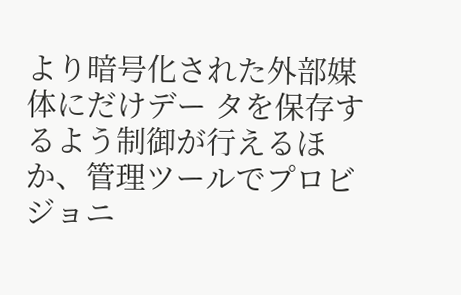より暗号化された外部媒体にだけデー タを保存するよう制御が行えるほか、管理ツールでプロビジョニ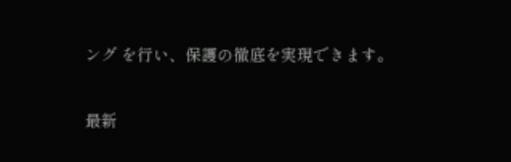ング を行い、保護の徹底を実現できます。

最新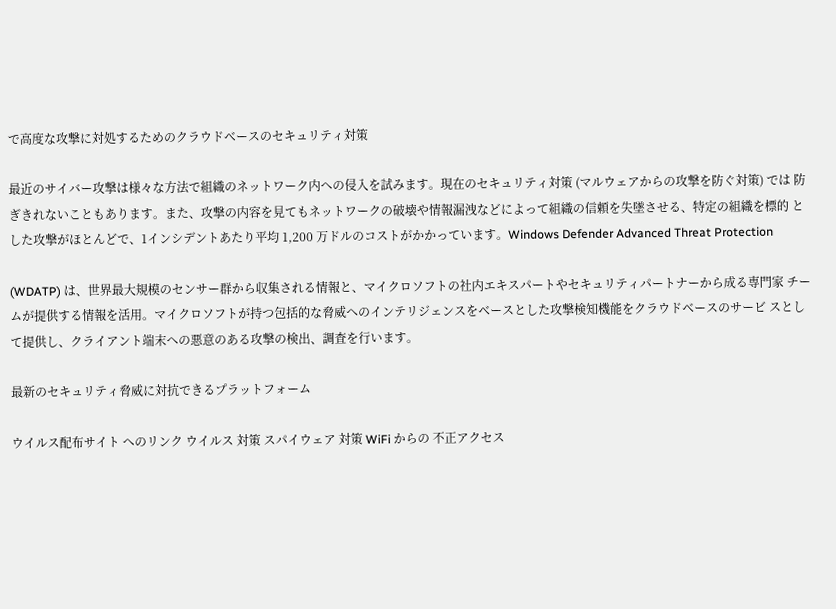で高度な攻撃に対処するためのクラウドベースのセキュリティ対策

最近のサイバー攻撃は様々な方法で組織のネットワーク内への侵入を試みます。現在のセキュリティ対策 (マルウェアからの攻撃を防ぐ対策) では 防ぎきれないこともあります。また、攻撃の内容を見てもネットワークの破壊や情報漏洩などによって組織の信頼を失墜させる、特定の組織を標的 とした攻撃がほとんどで、1インシデントあたり平均 1,200 万ドルのコストがかかっています。Windows Defender Advanced Threat Protection

(WDATP) は、世界最大規模のセンサー群から収集される情報と、マイクロソフトの社内エキスパートやセキュリティパートナーから成る専門家 チームが提供する情報を活用。マイクロソフトが持つ包括的な脅威へのインテリジェンスをベースとした攻撃検知機能をクラウドベースのサービ スとして提供し、クライアント端末への悪意のある攻撃の検出、調査を行います。

最新のセキュリティ脅威に対抗できるプラットフォーム

ウイルス配布サイト へのリンク ウイルス 対策 スパイウェア 対策 WiFi からの 不正アクセス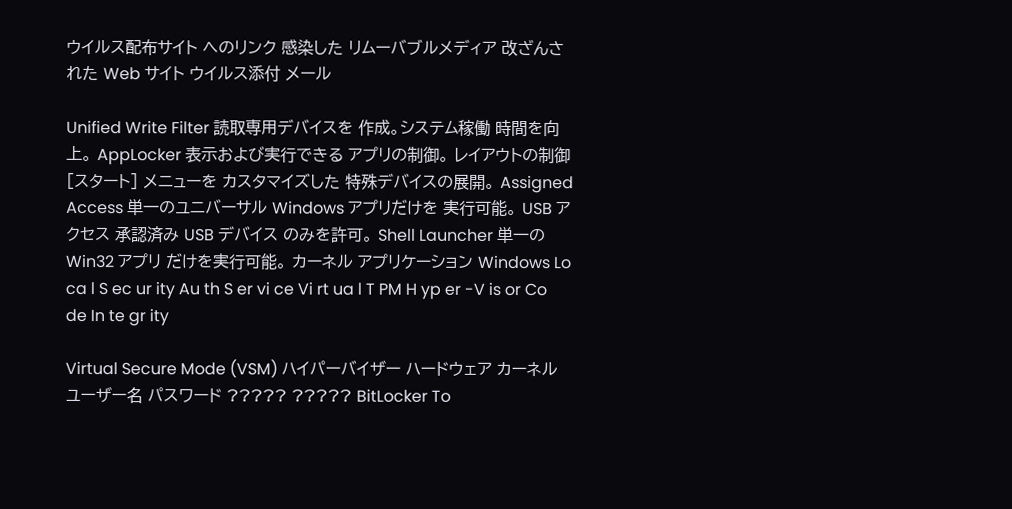ウイルス配布サイト へのリンク 感染した リムーバブルメディア 改ざんされた Web サイト ウイルス添付 メール

Unified Write Filter 読取専用デバイスを 作成。システム稼働 時間を向上。 AppLocker 表示および実行できる アプリの制御。 レイアウトの制御 [スタート] メニューを カスタマイズした 特殊デバイスの展開。 Assigned Access 単一のユニバーサル Windows アプリだけを 実行可能。 USB アクセス 承認済み USB デバイス のみを許可。 Shell Launcher 単一の Win32 アプリ だけを実行可能。 カーネル アプリケーション Windows Lo ca l S ec ur ity Au th S er vi ce Vi rt ua l T PM H yp er -V is or Co de In te gr ity

Virtual Secure Mode (VSM) ハイパーバイザー ハードウェア カーネル ユーザー名 パスワード ????? ????? BitLocker To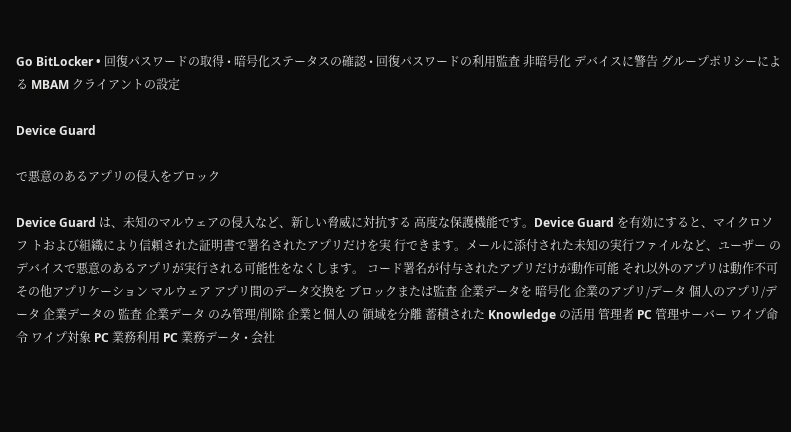Go BitLocker • 回復パスワードの取得 • 暗号化ステータスの確認 • 回復パスワードの利用監査 非暗号化 デバイスに警告 グループポリシーによる MBAM クライアントの設定

Device Guard

で悪意のあるアプリの侵入をブロック

Device Guard は、未知のマルウェアの侵入など、新しい脅威に対抗する 高度な保護機能です。Device Guard を有効にすると、マイクロソフ トおよび組織により信頼された証明書で署名されたアプリだけを実 行できます。メールに添付された未知の実行ファイルなど、ユーザー のデバイスで悪意のあるアプリが実行される可能性をなくします。 コード署名が付与されたアプリだけが動作可能 それ以外のアプリは動作不可 その他アプリケーション マルウェア アプリ間のデータ交換を ブロックまたは監査 企業データを 暗号化 企業のアプリ/データ 個人のアプリ/データ 企業データの 監査 企業データ のみ管理/削除 企業と個人の 領域を分離 蓄積された Knowledge の活用 管理者 PC 管理サーバー ワイプ命令 ワイプ対象 PC 業務利用 PC 業務データ • 会社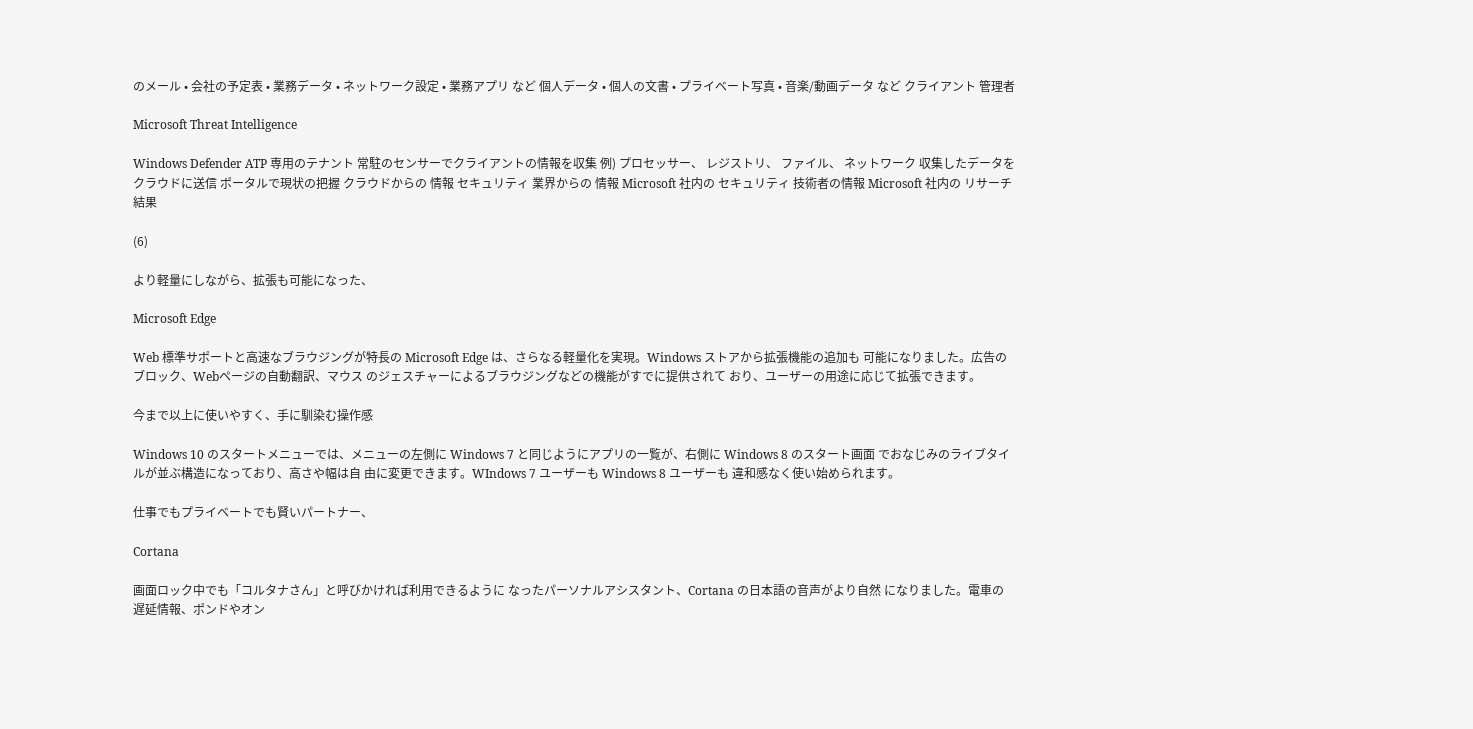のメール • 会社の予定表 • 業務データ • ネットワーク設定 • 業務アプリ など 個人データ • 個人の文書 • プライベート写真 • 音楽/動画データ など クライアント 管理者

Microsoft Threat Intelligence

Windows Defender ATP 専用のテナント 常駐のセンサーでクライアントの情報を収集 例) プロセッサー、 レジストリ、 ファイル、 ネットワーク 収集したデータを クラウドに送信 ポータルで現状の把握 クラウドからの 情報 セキュリティ 業界からの 情報 Microsoft 社内の セキュリティ 技術者の情報 Microsoft 社内の リサーチ結果

(6)

より軽量にしながら、拡張も可能になった、

Microsoft Edge

Web 標準サポートと高速なブラウジングが特長の Microsoft Edge は、さらなる軽量化を実現。Windows ストアから拡張機能の追加も 可能になりました。広告のブロック、Webページの自動翻訳、マウス のジェスチャーによるブラウジングなどの機能がすでに提供されて おり、ユーザーの用途に応じて拡張できます。

今まで以上に使いやすく、手に馴染む操作感

Windows 10 のスタートメニューでは、メニューの左側に Windows 7 と同じようにアプリの一覧が、右側に Windows 8 のスタート画面 でおなじみのライブタイルが並ぶ構造になっており、高さや幅は自 由に変更できます。WIndows 7 ユーザーも Windows 8 ユーザーも 違和感なく使い始められます。

仕事でもプライベートでも賢いパートナー、

Cortana

画面ロック中でも「コルタナさん」と呼びかければ利用できるように なったパーソナルアシスタント、Cortana の日本語の音声がより自然 になりました。電車の遅延情報、ポンドやオン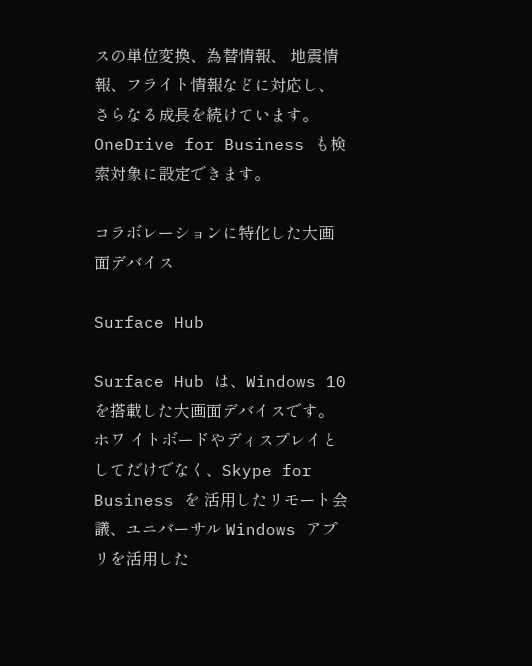スの単位変換、為替情報、 地震情報、フライト情報などに対応し、さらなる成長を続けています。 OneDrive for Business も検索対象に設定できます。

コラボレーションに特化した大画面デバイス

Surface Hub

Surface Hub は、Windows 10 を搭載した大画面デバイスです。ホワ イトボードやディスプレイとしてだけでなく、Skype for Business を 活用したリモート会議、ユニバーサル Windows アプリを活用した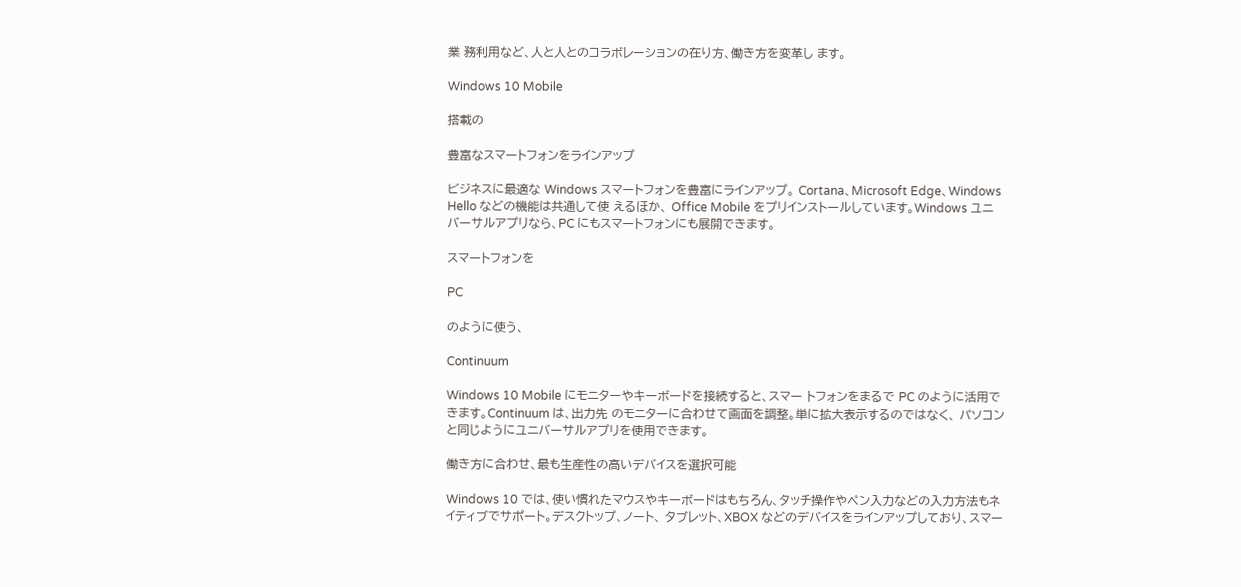業 務利用など、人と人とのコラボレーションの在り方、働き方を変革し ます。

Windows 10 Mobile

搭載の

豊富なスマートフォンをラインアップ

ビジネスに最適な Windows スマートフォンを豊富にラインアップ。 Cortana、Microsoft Edge、Windows Hello などの機能は共通して使 えるほか、 Office Mobile をプリインストールしています。Windows ユニバーサルアプリなら、PC にもスマートフォンにも展開できます。

スマートフォンを

PC

のように使う、

Continuum

Windows 10 Mobile にモニターやキーボードを接続すると、スマー トフォンをまるで PC のように活用できます。Continuum は、出力先 のモニターに合わせて画面を調整。単に拡大表示するのではなく、 パソコンと同じようにユニバーサルアプリを使用できます。

働き方に合わせ、最も生産性の高いデバイスを選択可能

Windows 10 では、使い慣れたマウスやキーボードはもちろん、タッチ操作やペン入力などの入力方法もネイティブでサポート。デスクトップ、ノート、 タブレット、XBOX などのデバイスをラインアップしており、スマー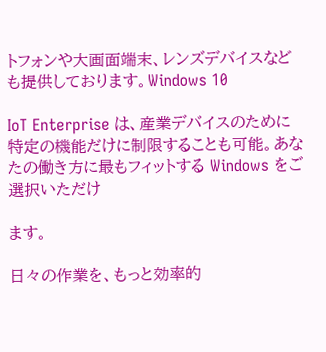トフォンや大画面端末、レンズデバイスなども提供しております。Windows 10

IoT Enterprise は、産業デバイスのために特定の機能だけに制限することも可能。あなたの働き方に最もフィットする Windows をご選択いただけ

ます。

日々の作業を、もっと効率的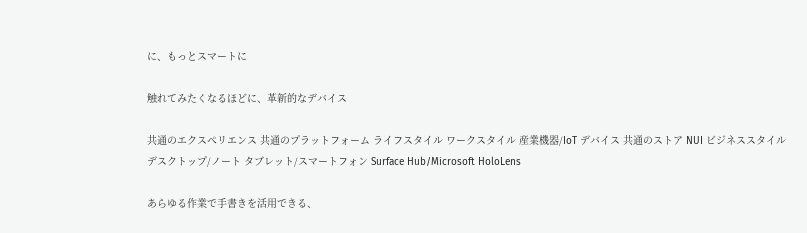に、もっとスマートに

触れてみたくなるほどに、革新的なデバイス

共通のエクスペリエンス 共通のプラットフォーム ライフスタイル ワークスタイル 産業機器/IoT デバイス 共通のストア NUI ビジネススタイル デスクトップ/ノート タブレット/スマートフォン Surface Hub/Microsoft HoloLens

あらゆる作業で手書きを活用できる、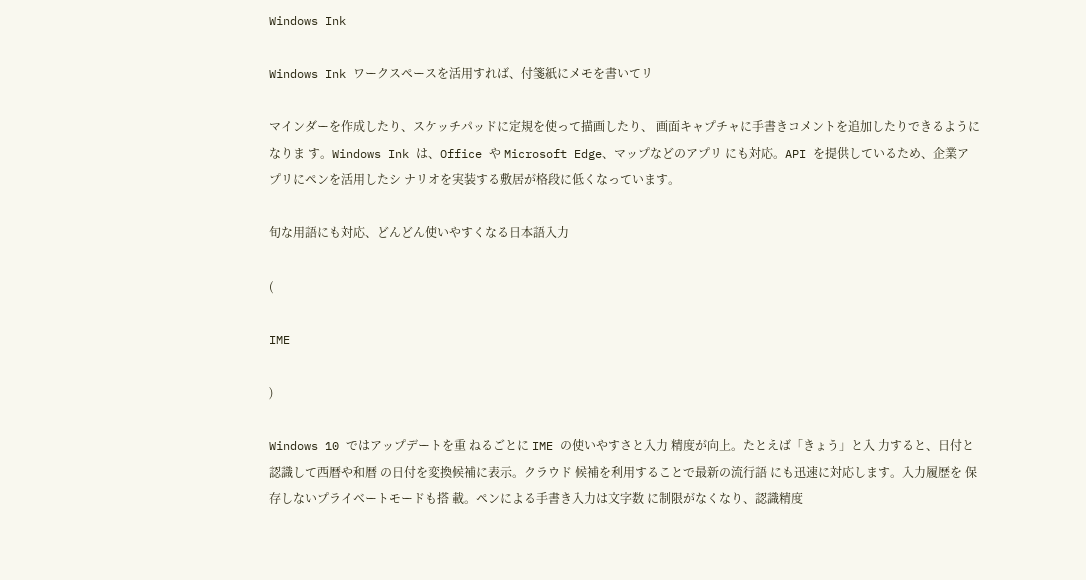Windows Ink

Windows Ink ワークスペースを活用すれば、付箋紙にメモを書いてリ

マインダーを作成したり、スケッチパッドに定規を使って描画したり、 画面キャプチャに手書きコメントを追加したりできるようになりま す。Windows Ink は、Office や Microsoft Edge、マップなどのアプリ にも対応。API を提供しているため、企業アプリにペンを活用したシ ナリオを実装する敷居が格段に低くなっています。

旬な用語にも対応、どんどん使いやすくなる日本語入力

(

IME

)

Windows 10 ではアップデートを重 ねるごとに IME の使いやすさと入力 精度が向上。たとえば「きょう」と入 力すると、日付と認識して西暦や和暦 の日付を変換候補に表示。クラウド 候補を利用することで最新の流行語 にも迅速に対応します。入力履歴を 保存しないプライベートモードも搭 載。ペンによる手書き入力は文字数 に制限がなくなり、認識精度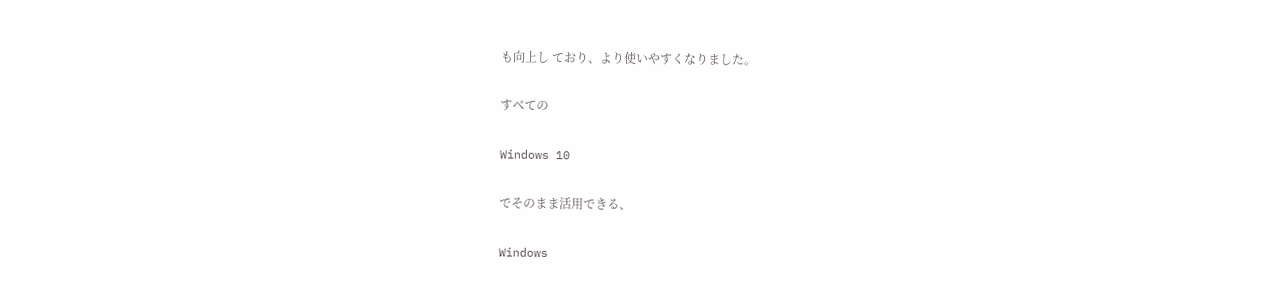も向上し ており、より使いやすくなりました。

すべての

Windows 10

でそのまま活用できる、

Windows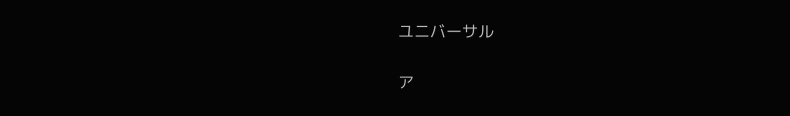ユニバーサル

ア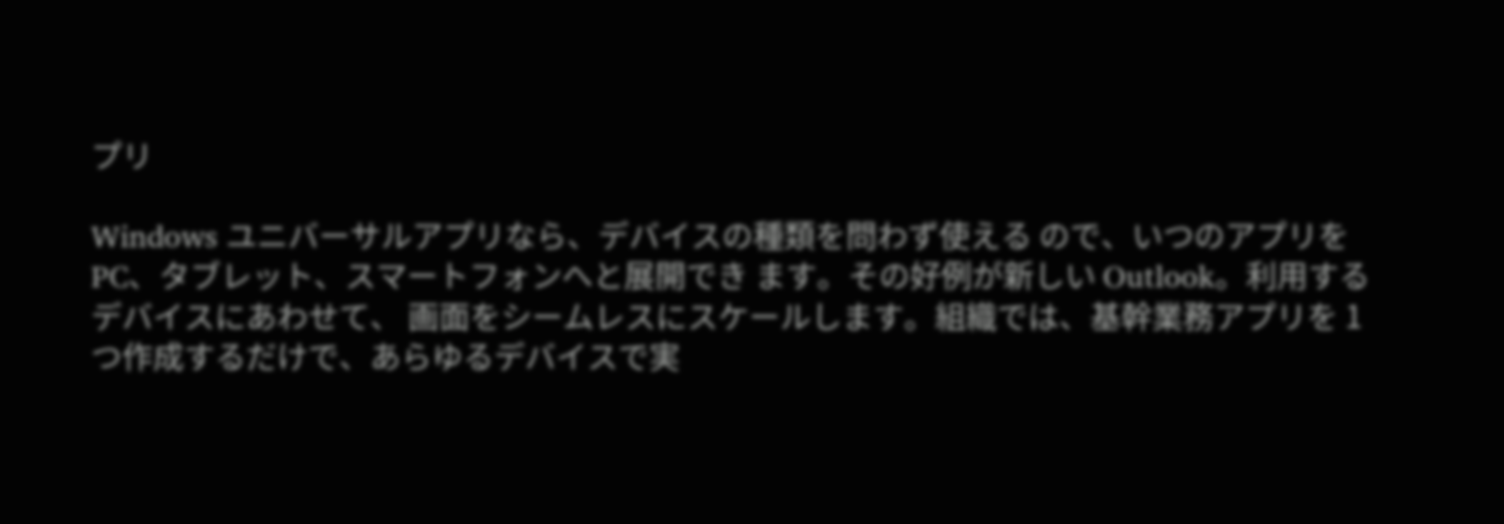プリ

Windows ユニバーサルアプリなら、デバイスの種類を問わず使える ので、いつのアプリを PC、タブレット、スマートフォンへと展開でき ます。その好例が新しい Outlook。利用するデバイスにあわせて、 画面をシームレスにスケールします。組織では、基幹業務アプリを 1 つ作成するだけで、あらゆるデバイスで実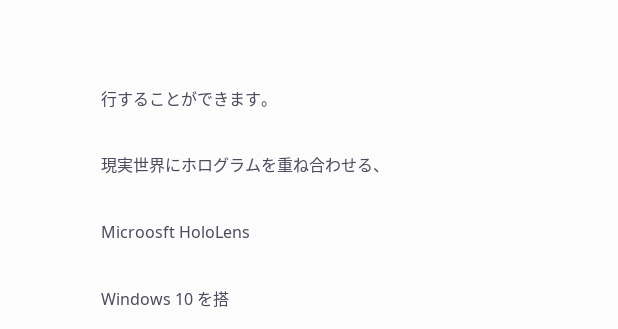行することができます。

現実世界にホログラムを重ね合わせる、

Microosft HoloLens

Windows 10 を搭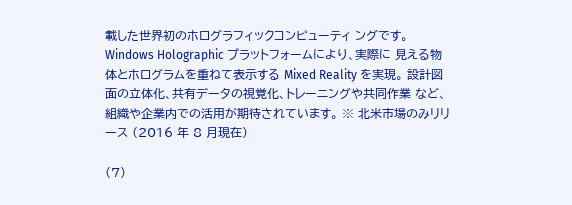載した世界初のホログラフィックコンピューティ ングです。Windows Holographic プラットフォームにより、実際に 見える物体とホログラムを重ねて表示する Mixed Reality を実現。 設計図面の立体化、共有データの視覚化、トレーニングや共同作業 など、組織や企業内での活用が期待されています。 ※ 北米市場のみリリース (2016 年 8 月現在)

(7)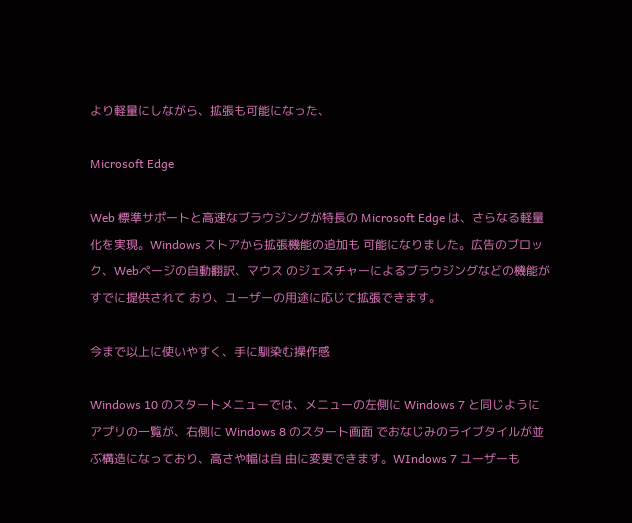より軽量にしながら、拡張も可能になった、

Microsoft Edge

Web 標準サポートと高速なブラウジングが特長の Microsoft Edge は、さらなる軽量化を実現。Windows ストアから拡張機能の追加も 可能になりました。広告のブロック、Webページの自動翻訳、マウス のジェスチャーによるブラウジングなどの機能がすでに提供されて おり、ユーザーの用途に応じて拡張できます。

今まで以上に使いやすく、手に馴染む操作感

Windows 10 のスタートメニューでは、メニューの左側に Windows 7 と同じようにアプリの一覧が、右側に Windows 8 のスタート画面 でおなじみのライブタイルが並ぶ構造になっており、高さや幅は自 由に変更できます。WIndows 7 ユーザーも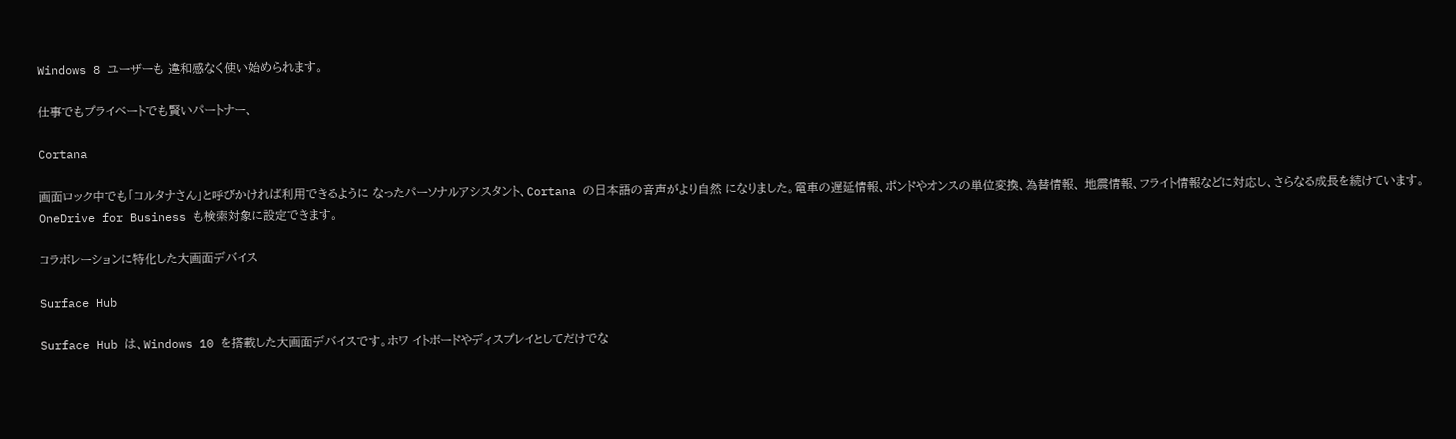Windows 8 ユーザーも 違和感なく使い始められます。

仕事でもプライベートでも賢いパートナー、

Cortana

画面ロック中でも「コルタナさん」と呼びかければ利用できるように なったパーソナルアシスタント、Cortana の日本語の音声がより自然 になりました。電車の遅延情報、ポンドやオンスの単位変換、為替情報、 地震情報、フライト情報などに対応し、さらなる成長を続けています。 OneDrive for Business も検索対象に設定できます。

コラボレーションに特化した大画面デバイス

Surface Hub

Surface Hub は、Windows 10 を搭載した大画面デバイスです。ホワ イトボードやディスプレイとしてだけでな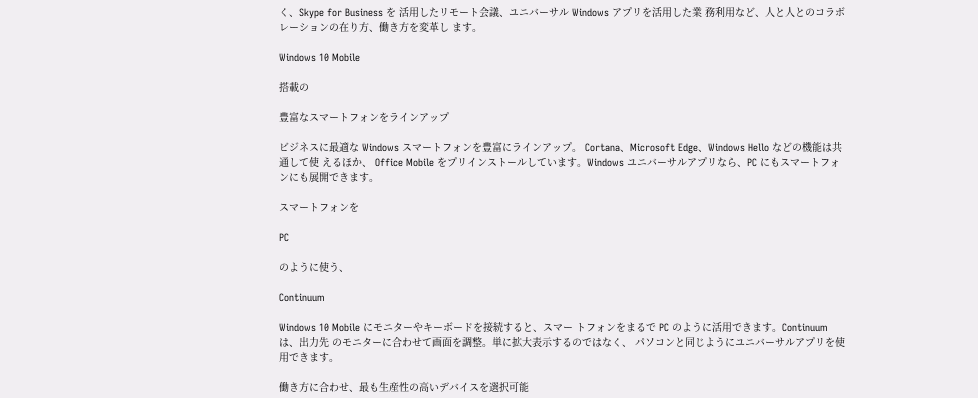く、Skype for Business を 活用したリモート会議、ユニバーサル Windows アプリを活用した業 務利用など、人と人とのコラボレーションの在り方、働き方を変革し ます。

Windows 10 Mobile

搭載の

豊富なスマートフォンをラインアップ

ビジネスに最適な Windows スマートフォンを豊富にラインアップ。 Cortana、Microsoft Edge、Windows Hello などの機能は共通して使 えるほか、 Office Mobile をプリインストールしています。Windows ユニバーサルアプリなら、PC にもスマートフォンにも展開できます。

スマートフォンを

PC

のように使う、

Continuum

Windows 10 Mobile にモニターやキーボードを接続すると、スマー トフォンをまるで PC のように活用できます。Continuum は、出力先 のモニターに合わせて画面を調整。単に拡大表示するのではなく、 パソコンと同じようにユニバーサルアプリを使用できます。

働き方に合わせ、最も生産性の高いデバイスを選択可能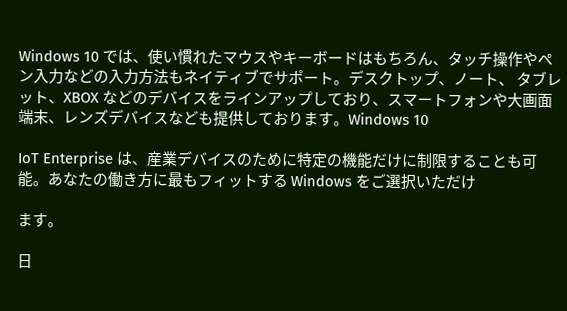Windows 10 では、使い慣れたマウスやキーボードはもちろん、タッチ操作やペン入力などの入力方法もネイティブでサポート。デスクトップ、ノート、 タブレット、XBOX などのデバイスをラインアップしており、スマートフォンや大画面端末、レンズデバイスなども提供しております。Windows 10

IoT Enterprise は、産業デバイスのために特定の機能だけに制限することも可能。あなたの働き方に最もフィットする Windows をご選択いただけ

ます。

日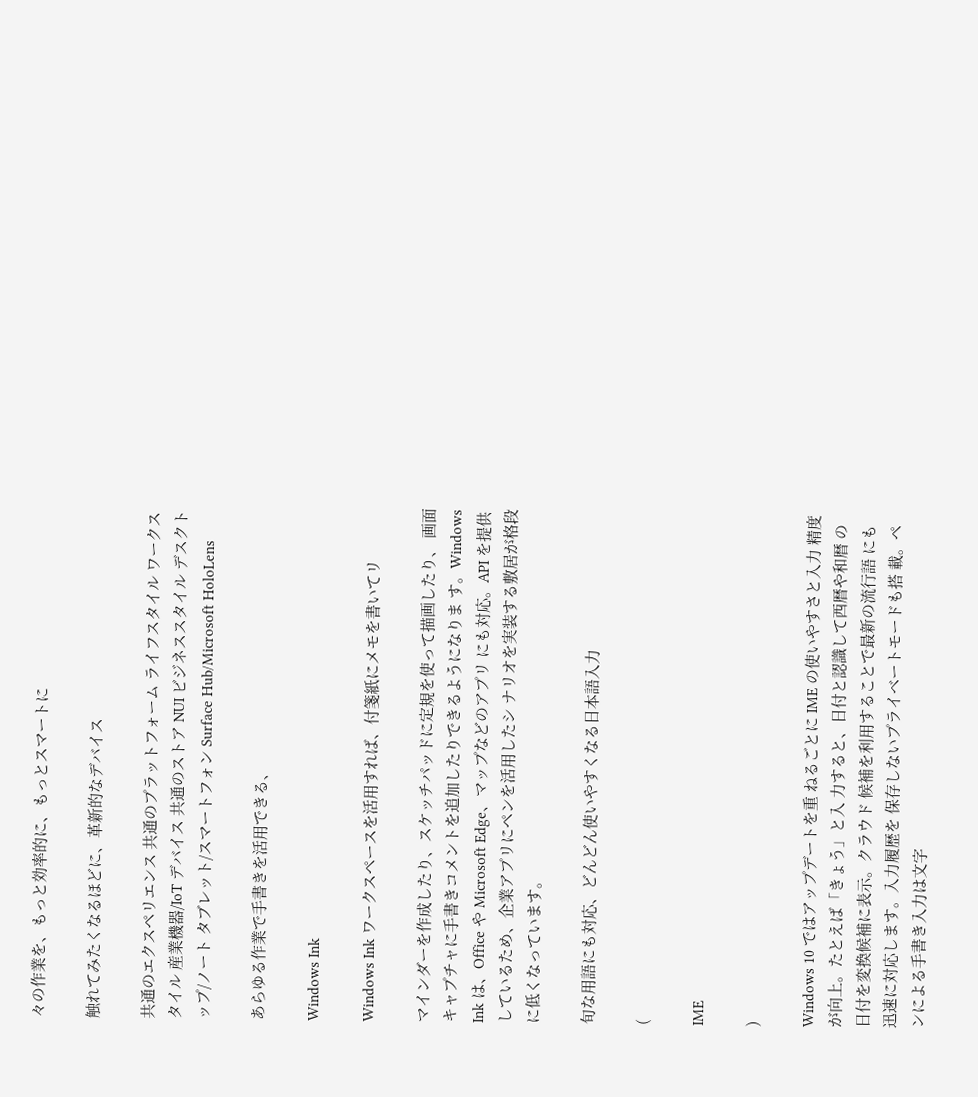々の作業を、もっと効率的に、もっとスマートに

触れてみたくなるほどに、革新的なデバイス

共通のエクスペリエンス 共通のプラットフォーム ライフスタイル ワークスタイル 産業機器/IoT デバイス 共通のストア NUI ビジネススタイル デスクトップ/ノート タブレット/スマートフォン Surface Hub/Microsoft HoloLens

あらゆる作業で手書きを活用できる、

Windows Ink

Windows Ink ワークスペースを活用すれば、付箋紙にメモを書いてリ

マインダーを作成したり、スケッチパッドに定規を使って描画したり、 画面キャプチャに手書きコメントを追加したりできるようになりま す。Windows Ink は、Office や Microsoft Edge、マップなどのアプリ にも対応。API を提供しているため、企業アプリにペンを活用したシ ナリオを実装する敷居が格段に低くなっています。

旬な用語にも対応、どんどん使いやすくなる日本語入力

(

IME

)

Windows 10 ではアップデートを重 ねるごとに IME の使いやすさと入力 精度が向上。たとえば「きょう」と入 力すると、日付と認識して西暦や和暦 の日付を変換候補に表示。クラウド 候補を利用することで最新の流行語 にも迅速に対応します。入力履歴を 保存しないプライベートモードも搭 載。ペンによる手書き入力は文字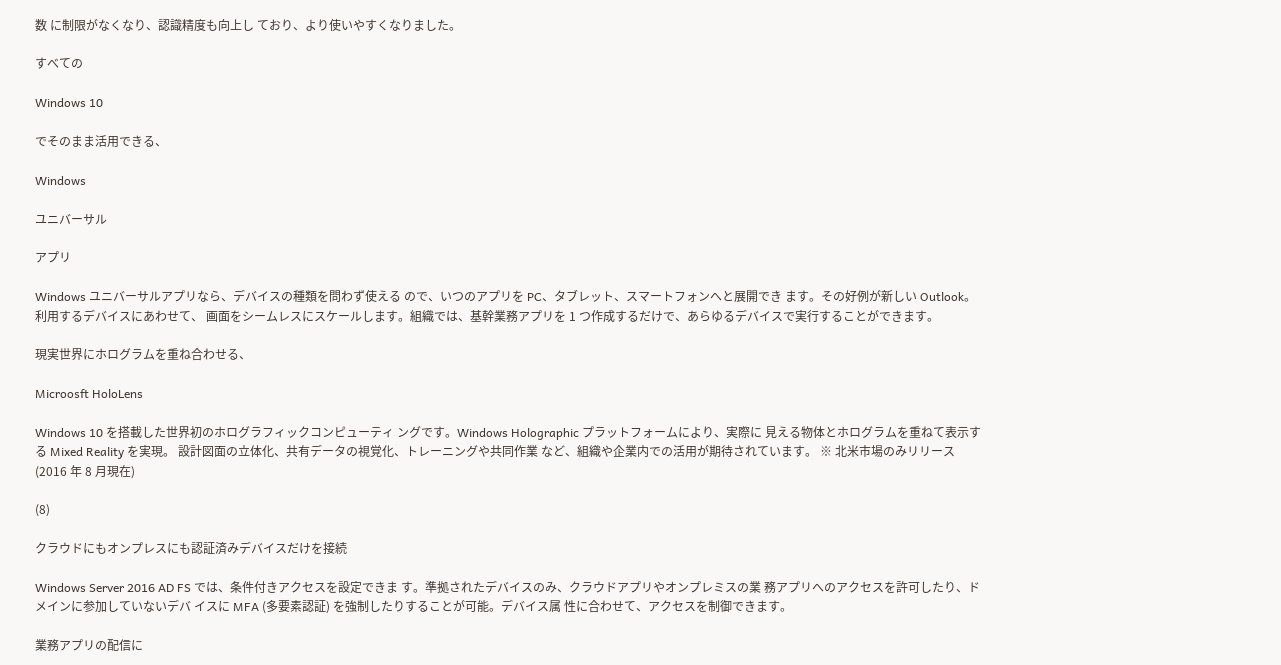数 に制限がなくなり、認識精度も向上し ており、より使いやすくなりました。

すべての

Windows 10

でそのまま活用できる、

Windows

ユニバーサル

アプリ

Windows ユニバーサルアプリなら、デバイスの種類を問わず使える ので、いつのアプリを PC、タブレット、スマートフォンへと展開でき ます。その好例が新しい Outlook。利用するデバイスにあわせて、 画面をシームレスにスケールします。組織では、基幹業務アプリを 1 つ作成するだけで、あらゆるデバイスで実行することができます。

現実世界にホログラムを重ね合わせる、

Microosft HoloLens

Windows 10 を搭載した世界初のホログラフィックコンピューティ ングです。Windows Holographic プラットフォームにより、実際に 見える物体とホログラムを重ねて表示する Mixed Reality を実現。 設計図面の立体化、共有データの視覚化、トレーニングや共同作業 など、組織や企業内での活用が期待されています。 ※ 北米市場のみリリース (2016 年 8 月現在)

(8)

クラウドにもオンプレスにも認証済みデバイスだけを接続

Windows Server 2016 AD FS では、条件付きアクセスを設定できま す。準拠されたデバイスのみ、クラウドアプリやオンプレミスの業 務アプリへのアクセスを許可したり、ドメインに参加していないデバ イスに MFA (多要素認証) を強制したりすることが可能。デバイス属 性に合わせて、アクセスを制御できます。

業務アプリの配信に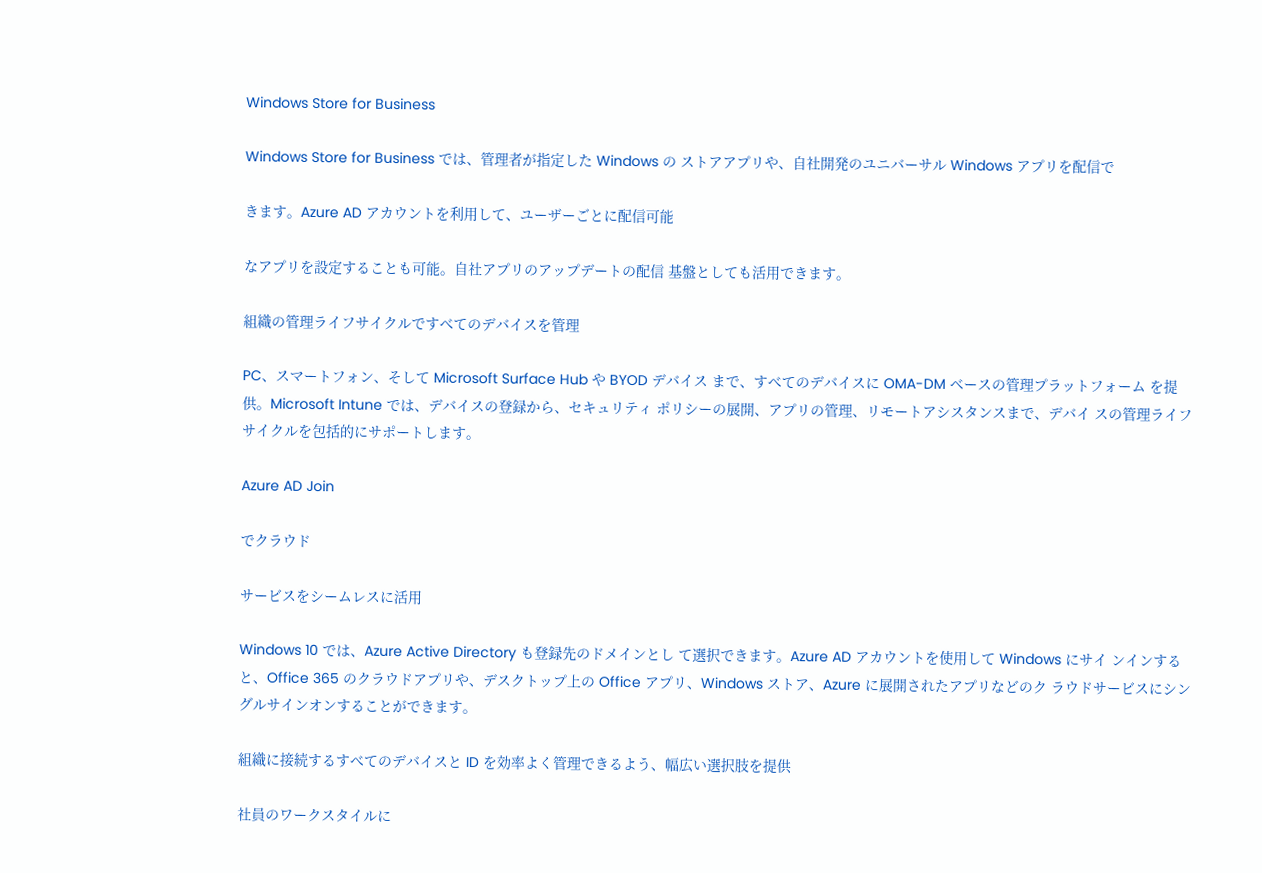Windows Store for Business

Windows Store for Business では、管理者が指定した Windows の ストアアプリや、自社開発のユニバーサル Windows アプリを配信で

きます。Azure AD アカウントを利用して、ユーザーごとに配信可能

なアプリを設定することも可能。自社アプリのアップデートの配信 基盤としても活用できます。

組織の管理ライフサイクルですべてのデバイスを管理

PC、スマートフォン、そして Microsoft Surface Hub や BYOD デバイス まで、すべてのデバイスに OMA-DM ベースの管理プラットフォーム を提供。Microsoft Intune では、デバイスの登録から、セキュリティ ポリシーの展開、アプリの管理、リモートアシスタンスまで、デバイ スの管理ライフサイクルを包括的にサポートします。

Azure AD Join

でクラウド

サービスをシームレスに活用

Windows 10 では、Azure Active Directory も登録先のドメインとし て選択できます。Azure AD アカウントを使用して Windows にサイ ンインすると、Office 365 のクラウドアプリや、デスクトップ上の Office アプリ、Windows ストア、Azure に展開されたアプリなどのク ラウドサービスにシングルサインオンすることができます。

組織に接続するすべてのデバイスと ID を効率よく管理できるよう、幅広い選択肢を提供

社員のワークスタイルに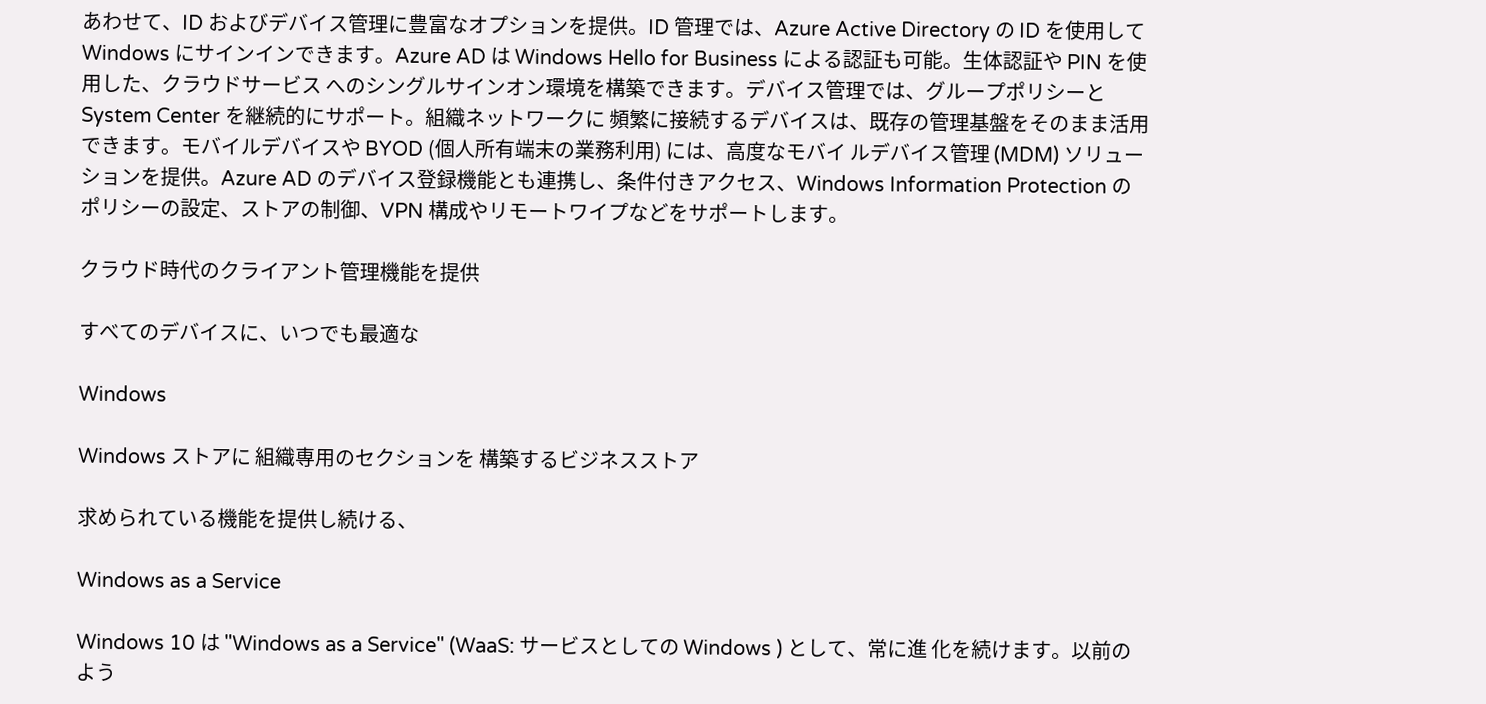あわせて、ID およびデバイス管理に豊富なオプションを提供。ID 管理では、Azure Active Directory の ID を使用して Windows にサインインできます。Azure AD は Windows Hello for Business による認証も可能。生体認証や PIN を使用した、クラウドサービス へのシングルサインオン環境を構築できます。デバイス管理では、グループポリシーと System Center を継続的にサポート。組織ネットワークに 頻繁に接続するデバイスは、既存の管理基盤をそのまま活用できます。モバイルデバイスや BYOD (個人所有端末の業務利用) には、高度なモバイ ルデバイス管理 (MDM) ソリューションを提供。Azure AD のデバイス登録機能とも連携し、条件付きアクセス、Windows Information Protection のポリシーの設定、ストアの制御、VPN 構成やリモートワイプなどをサポートします。

クラウド時代のクライアント管理機能を提供

すべてのデバイスに、いつでも最適な

Windows

Windows ストアに 組織専用のセクションを 構築するビジネスストア

求められている機能を提供し続ける、

Windows as a Service

Windows 10 は "Windows as a Service" (WaaS: サービスとしての Windows ) として、常に進 化を続けます。以前のよう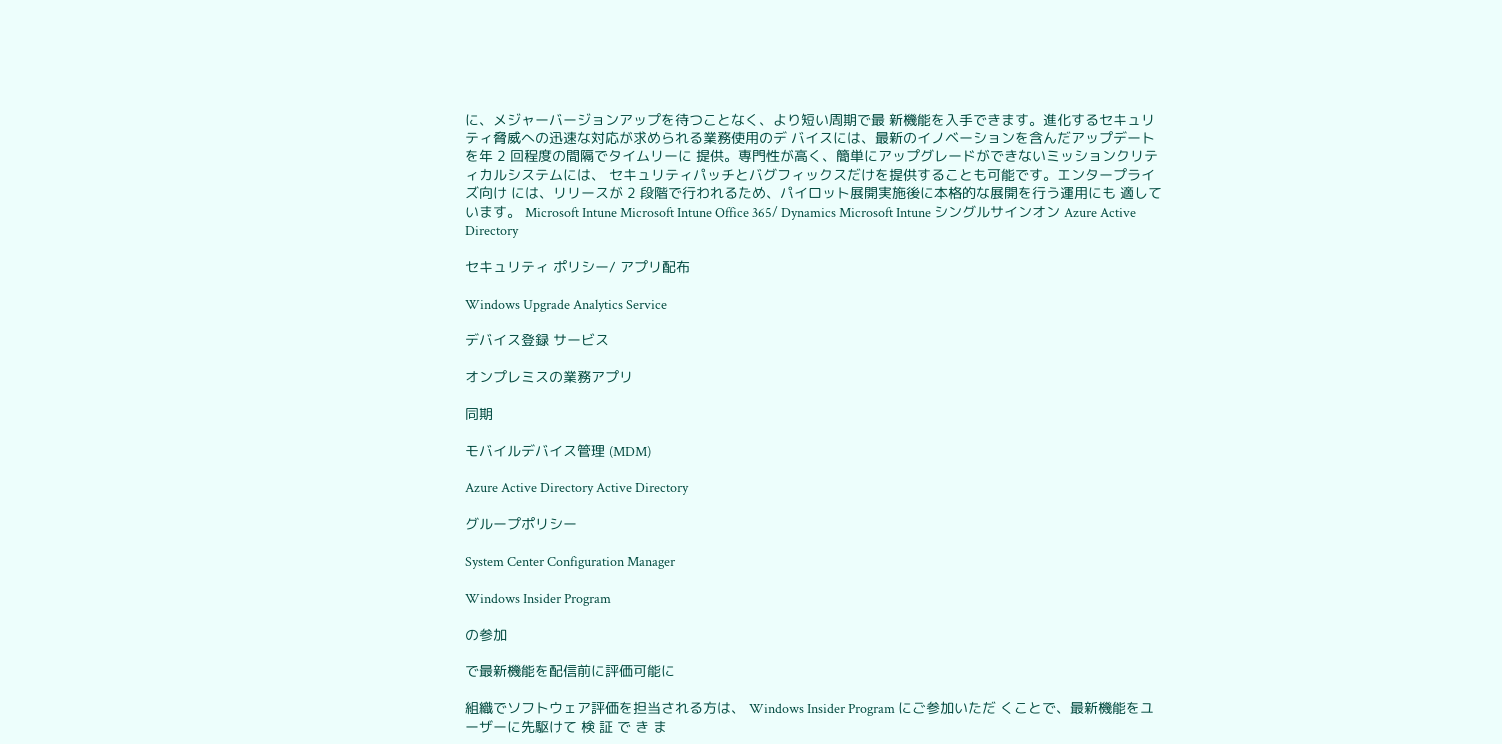に、メジャーバージョンアップを待つことなく、より短い周期で最 新機能を入手できます。進化するセキュリティ脅威への迅速な対応が求められる業務使用のデ バイスには、最新のイノベーションを含んだアップデートを年 2 回程度の間隔でタイムリーに 提供。専門性が高く、簡単にアップグレードができないミッションクリティカルシステムには、 セキュリティパッチとバグフィックスだけを提供することも可能です。エンタープライズ向け には、リリースが 2 段階で行われるため、パイロット展開実施後に本格的な展開を行う運用にも 適しています。 Microsoft Intune Microsoft Intune Office 365/ Dynamics Microsoft Intune シングルサインオン Azure Active Directory

セキュリティ ポリシー/ アプリ配布

Windows Upgrade Analytics Service

デバイス登録 サービス

オンプレミスの業務アプリ

同期

モバイルデバイス管理 (MDM)

Azure Active Directory Active Directory

グループポリシー

System Center Configuration Manager

Windows Insider Program

の参加

で最新機能を配信前に評価可能に

組織でソフトウェア評価を担当される方は、 Windows Insider Program にご参加いただ くことで、最新機能をユーザーに先駆けて 検 証 で き ま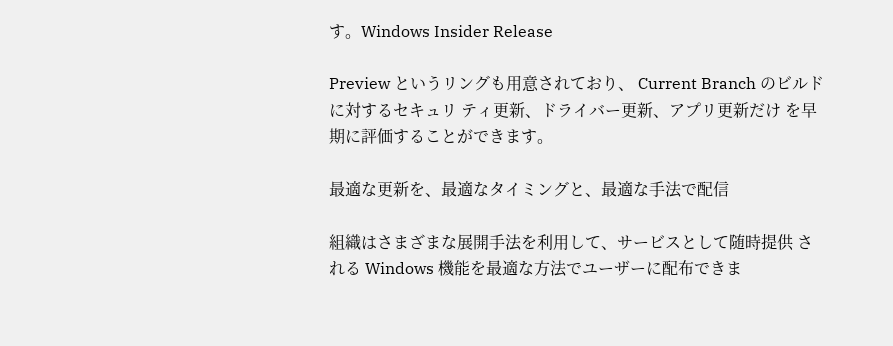す。Windows Insider Release

Preview というリングも用意されており、 Current Branch のビルドに対するセキュリ ティ更新、ドライバー更新、アプリ更新だけ を早期に評価することができます。

最適な更新を、最適なタイミングと、最適な手法で配信

組織はさまざまな展開手法を利用して、サービスとして随時提供 される Windows 機能を最適な方法でユーザーに配布できま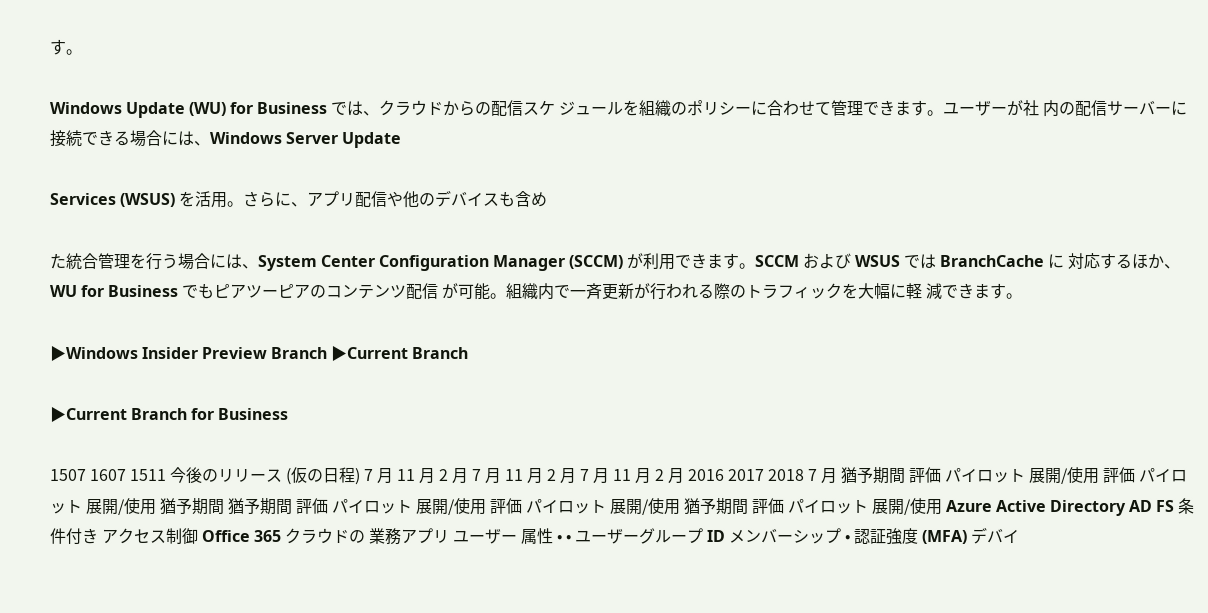す。

Windows Update (WU) for Business では、クラウドからの配信スケ ジュールを組織のポリシーに合わせて管理できます。ユーザーが社 内の配信サーバーに接続できる場合には、Windows Server Update

Services (WSUS) を活用。さらに、アプリ配信や他のデバイスも含め

た統合管理を行う場合には、System Center Configuration Manager (SCCM) が利用できます。SCCM および WSUS では BranchCache に 対応するほか、WU for Business でもピアツーピアのコンテンツ配信 が可能。組織内で一斉更新が行われる際のトラフィックを大幅に軽 減できます。

▶Windows Insider Preview Branch ▶Current Branch

▶Current Branch for Business

1507 1607 1511 今後のリリース (仮の日程) 7 月 11 月 2 月 7 月 11 月 2 月 7 月 11 月 2 月 2016 2017 2018 7 月 猶予期間 評価 パイロット 展開/使用 評価 パイロット 展開/使用 猶予期間 猶予期間 評価 パイロット 展開/使用 評価 パイロット 展開/使用 猶予期間 評価 パイロット 展開/使用 Azure Active Directory AD FS 条件付き アクセス制御 Office 365 クラウドの 業務アプリ ユーザー 属性 • • ユーザーグループ ID メンバーシップ • 認証強度 (MFA) デバイ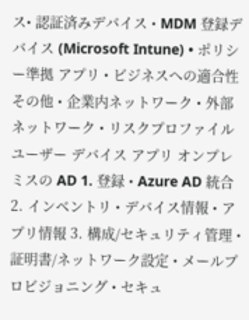ス• 認証済みデバイス • MDM 登録デバイス (Microsoft Intune) • ポリシー準拠 アプリ • ビジネスへの適合性 その他 • 企業内ネットワーク • 外部ネットワーク • リスクプロファイル ユーザー デバイス アプリ オンプレミスの AD 1. 登録 • Azure AD 統合 2. インベントリ • デバイス情報 • アプリ情報 3. 構成/セキュリティ管理 • 証明書/ネットワーク設定 • メールプロビジョニング • セキュ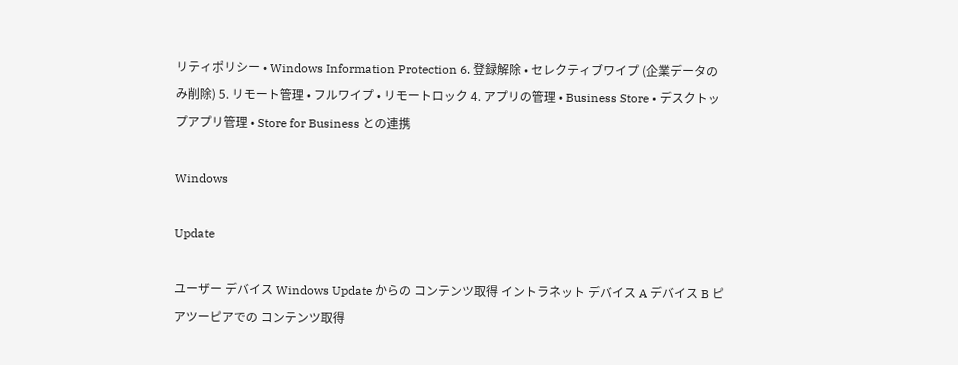リティポリシー • Windows Information Protection 6. 登録解除 • セレクティブワイプ (企業データのみ削除) 5. リモート管理 • フルワイプ • リモートロック 4. アプリの管理 • Business Store • デスクトップアプリ管理 • Store for Business との連携

Windows

Update

ユーザー デバイス Windows Update からの コンテンツ取得 イントラネット デバイス A デバイス B ピアツーピアでの コンテンツ取得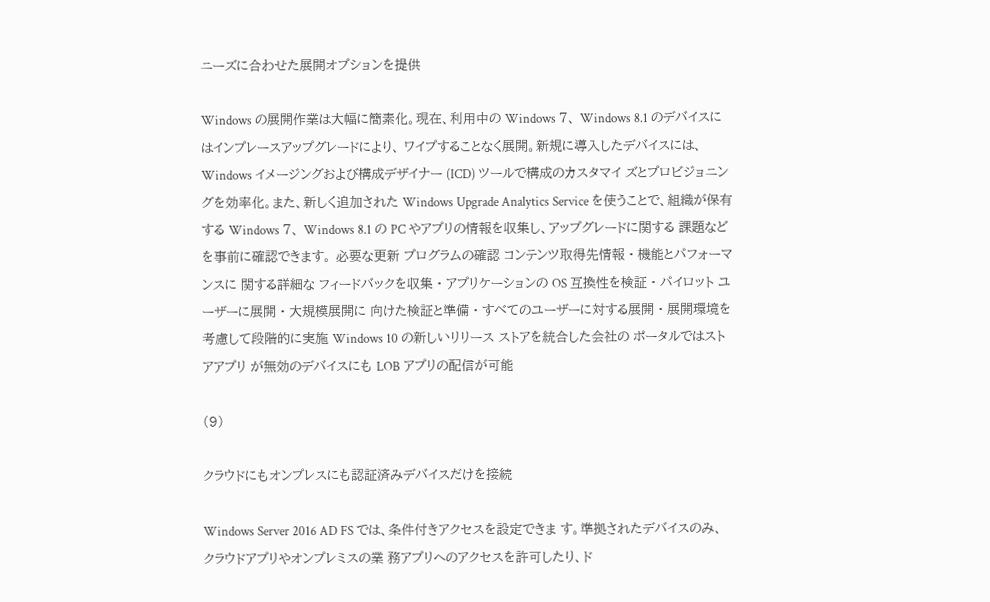ニーズに合わせた展開オプションを提供

Windows の展開作業は大幅に簡素化。現在、利用中の Windows 7、 Windows 8.1 のデバイスにはインプレースアップグレードにより、 ワイプすることなく展開。新規に導入したデバイスには、Windows イメージングおよび構成デザイナー (ICD) ツールで構成のカスタマイ ズとプロビジョニングを効率化。また、新しく追加された Windows Upgrade Analytics Service を使うことで、組織が保有する Windows 7、 Windows 8.1 の PC やアプリの情報を収集し、アップグレードに関する 課題などを事前に確認できます。 必要な更新 プログラムの確認 コンテンツ取得先情報 • 機能とパフォーマンスに 関する詳細な フィードバックを収集 • アプリケーションの OS 互換性を検証 • パイロット ユーザーに展開 • 大規模展開に 向けた検証と準備 • すべてのユーザーに対する展開 • 展開環境を考慮して段階的に実施 Windows 10 の新しいリリース ストアを統合した会社の ポータルではストアアプリ が無効のデバイスにも LOB アプリの配信が可能

(9)

クラウドにもオンプレスにも認証済みデバイスだけを接続

Windows Server 2016 AD FS では、条件付きアクセスを設定できま す。準拠されたデバイスのみ、クラウドアプリやオンプレミスの業 務アプリへのアクセスを許可したり、ド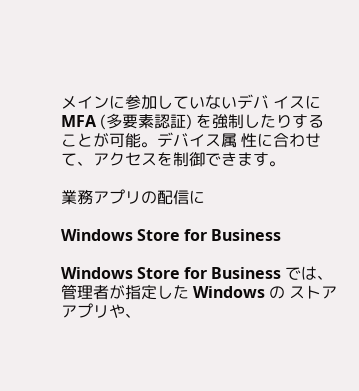メインに参加していないデバ イスに MFA (多要素認証) を強制したりすることが可能。デバイス属 性に合わせて、アクセスを制御できます。

業務アプリの配信に

Windows Store for Business

Windows Store for Business では、管理者が指定した Windows の ストアアプリや、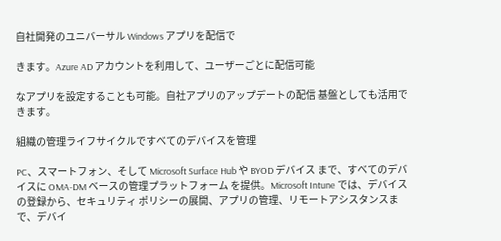自社開発のユニバーサル Windows アプリを配信で

きます。Azure AD アカウントを利用して、ユーザーごとに配信可能

なアプリを設定することも可能。自社アプリのアップデートの配信 基盤としても活用できます。

組織の管理ライフサイクルですべてのデバイスを管理

PC、スマートフォン、そして Microsoft Surface Hub や BYOD デバイス まで、すべてのデバイスに OMA-DM ベースの管理プラットフォーム を提供。Microsoft Intune では、デバイスの登録から、セキュリティ ポリシーの展開、アプリの管理、リモートアシスタンスまで、デバイ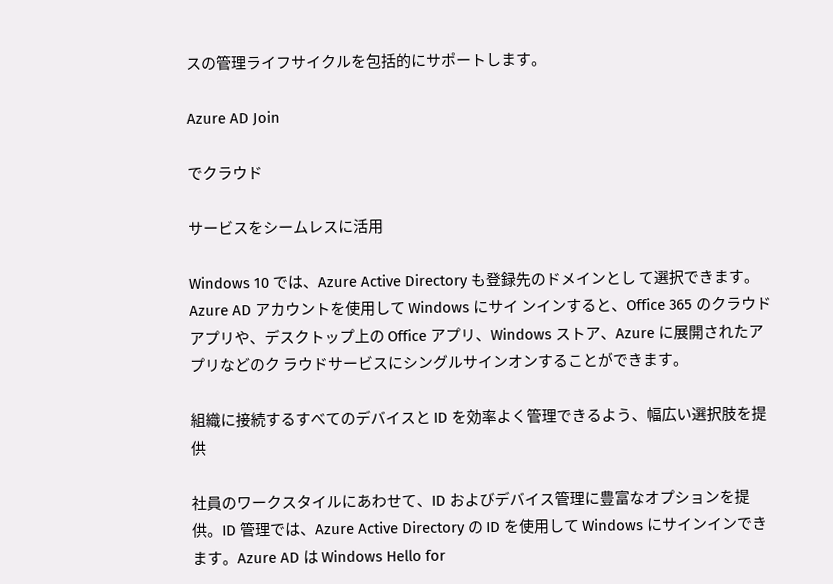スの管理ライフサイクルを包括的にサポートします。

Azure AD Join

でクラウド

サービスをシームレスに活用

Windows 10 では、Azure Active Directory も登録先のドメインとし て選択できます。Azure AD アカウントを使用して Windows にサイ ンインすると、Office 365 のクラウドアプリや、デスクトップ上の Office アプリ、Windows ストア、Azure に展開されたアプリなどのク ラウドサービスにシングルサインオンすることができます。

組織に接続するすべてのデバイスと ID を効率よく管理できるよう、幅広い選択肢を提供

社員のワークスタイルにあわせて、ID およびデバイス管理に豊富なオプションを提供。ID 管理では、Azure Active Directory の ID を使用して Windows にサインインできます。Azure AD は Windows Hello for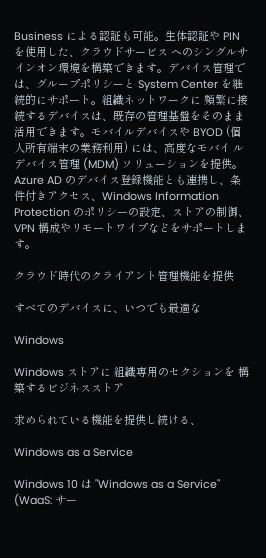Business による認証も可能。生体認証や PIN を使用した、クラウドサービス へのシングルサインオン環境を構築できます。デバイス管理では、グループポリシーと System Center を継続的にサポート。組織ネットワークに 頻繁に接続するデバイスは、既存の管理基盤をそのまま活用できます。モバイルデバイスや BYOD (個人所有端末の業務利用) には、高度なモバイ ルデバイス管理 (MDM) ソリューションを提供。Azure AD のデバイス登録機能とも連携し、条件付きアクセス、Windows Information Protection のポリシーの設定、ストアの制御、VPN 構成やリモートワイプなどをサポートします。

クラウド時代のクライアント管理機能を提供

すべてのデバイスに、いつでも最適な

Windows

Windows ストアに 組織専用のセクションを 構築するビジネスストア

求められている機能を提供し続ける、

Windows as a Service

Windows 10 は "Windows as a Service" (WaaS: サー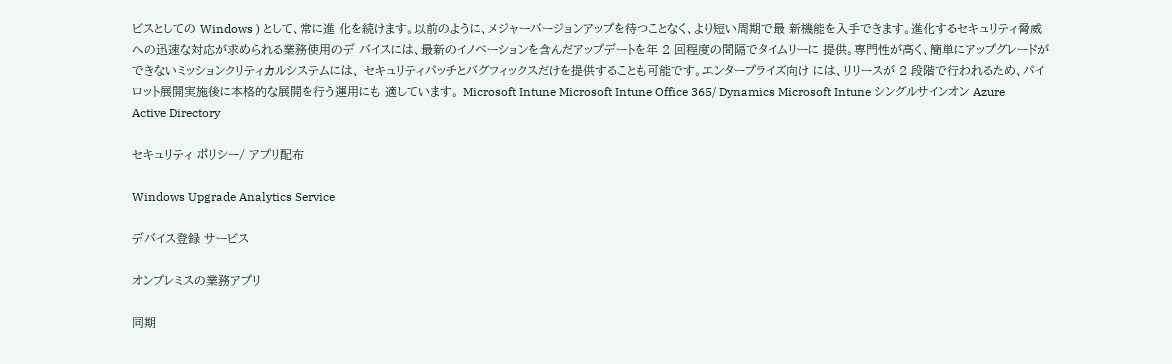ビスとしての Windows ) として、常に進 化を続けます。以前のように、メジャーバージョンアップを待つことなく、より短い周期で最 新機能を入手できます。進化するセキュリティ脅威への迅速な対応が求められる業務使用のデ バイスには、最新のイノベーションを含んだアップデートを年 2 回程度の間隔でタイムリーに 提供。専門性が高く、簡単にアップグレードができないミッションクリティカルシステムには、 セキュリティパッチとバグフィックスだけを提供することも可能です。エンタープライズ向け には、リリースが 2 段階で行われるため、パイロット展開実施後に本格的な展開を行う運用にも 適しています。 Microsoft Intune Microsoft Intune Office 365/ Dynamics Microsoft Intune シングルサインオン Azure Active Directory

セキュリティ ポリシー/ アプリ配布

Windows Upgrade Analytics Service

デバイス登録 サービス

オンプレミスの業務アプリ

同期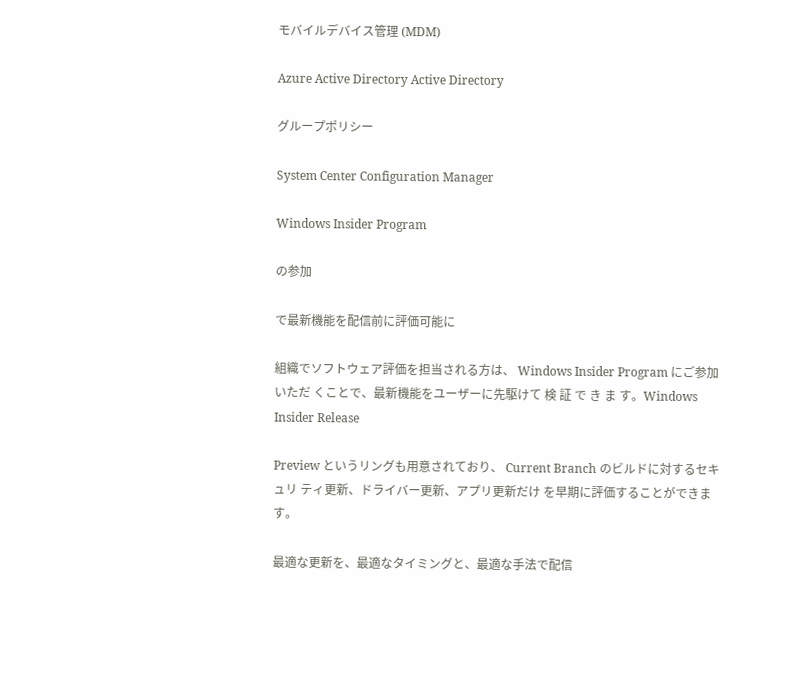モバイルデバイス管理 (MDM)

Azure Active Directory Active Directory

グループポリシー

System Center Configuration Manager

Windows Insider Program

の参加

で最新機能を配信前に評価可能に

組織でソフトウェア評価を担当される方は、 Windows Insider Program にご参加いただ くことで、最新機能をユーザーに先駆けて 検 証 で き ま す。Windows Insider Release

Preview というリングも用意されており、 Current Branch のビルドに対するセキュリ ティ更新、ドライバー更新、アプリ更新だけ を早期に評価することができます。

最適な更新を、最適なタイミングと、最適な手法で配信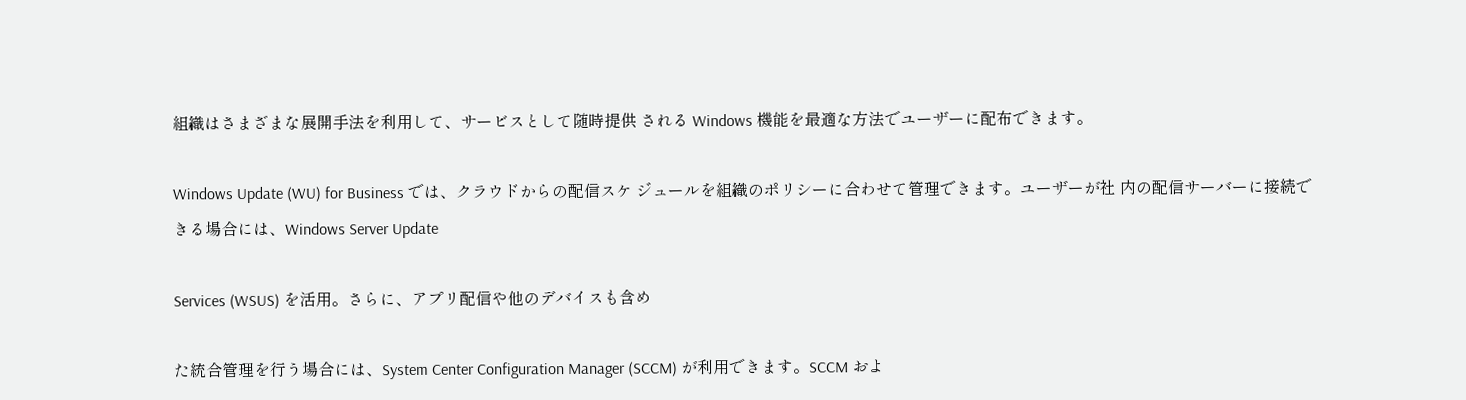組織はさまざまな展開手法を利用して、サービスとして随時提供 される Windows 機能を最適な方法でユーザーに配布できます。

Windows Update (WU) for Business では、クラウドからの配信スケ ジュールを組織のポリシーに合わせて管理できます。ユーザーが社 内の配信サーバーに接続できる場合には、Windows Server Update

Services (WSUS) を活用。さらに、アプリ配信や他のデバイスも含め

た統合管理を行う場合には、System Center Configuration Manager (SCCM) が利用できます。SCCM およ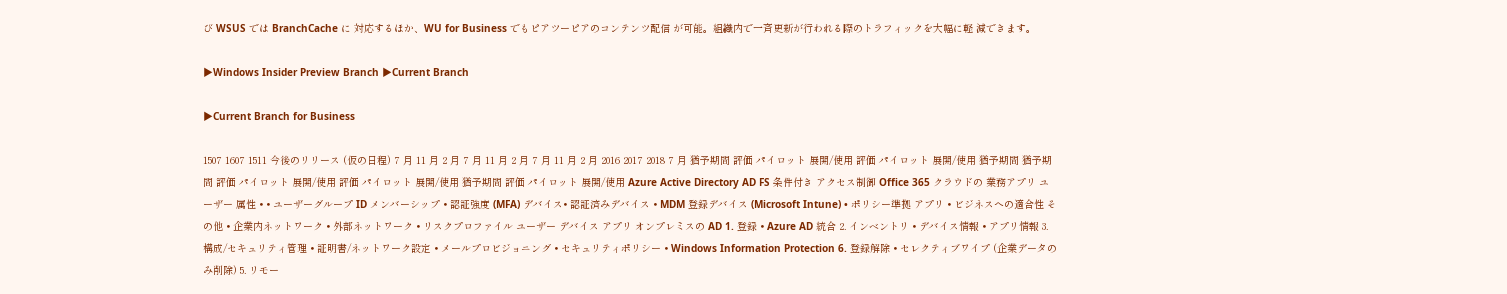び WSUS では BranchCache に 対応するほか、WU for Business でもピアツーピアのコンテンツ配信 が可能。組織内で一斉更新が行われる際のトラフィックを大幅に軽 減できます。

▶Windows Insider Preview Branch ▶Current Branch

▶Current Branch for Business

1507 1607 1511 今後のリリース (仮の日程) 7 月 11 月 2 月 7 月 11 月 2 月 7 月 11 月 2 月 2016 2017 2018 7 月 猶予期間 評価 パイロット 展開/使用 評価 パイロット 展開/使用 猶予期間 猶予期間 評価 パイロット 展開/使用 評価 パイロット 展開/使用 猶予期間 評価 パイロット 展開/使用 Azure Active Directory AD FS 条件付き アクセス制御 Office 365 クラウドの 業務アプリ ユーザー 属性 • • ユーザーグループ ID メンバーシップ • 認証強度 (MFA) デバイス• 認証済みデバイス • MDM 登録デバイス (Microsoft Intune) • ポリシー準拠 アプリ • ビジネスへの適合性 その他 • 企業内ネットワーク • 外部ネットワーク • リスクプロファイル ユーザー デバイス アプリ オンプレミスの AD 1. 登録 • Azure AD 統合 2. インベントリ • デバイス情報 • アプリ情報 3. 構成/セキュリティ管理 • 証明書/ネットワーク設定 • メールプロビジョニング • セキュリティポリシー • Windows Information Protection 6. 登録解除 • セレクティブワイプ (企業データのみ削除) 5. リモー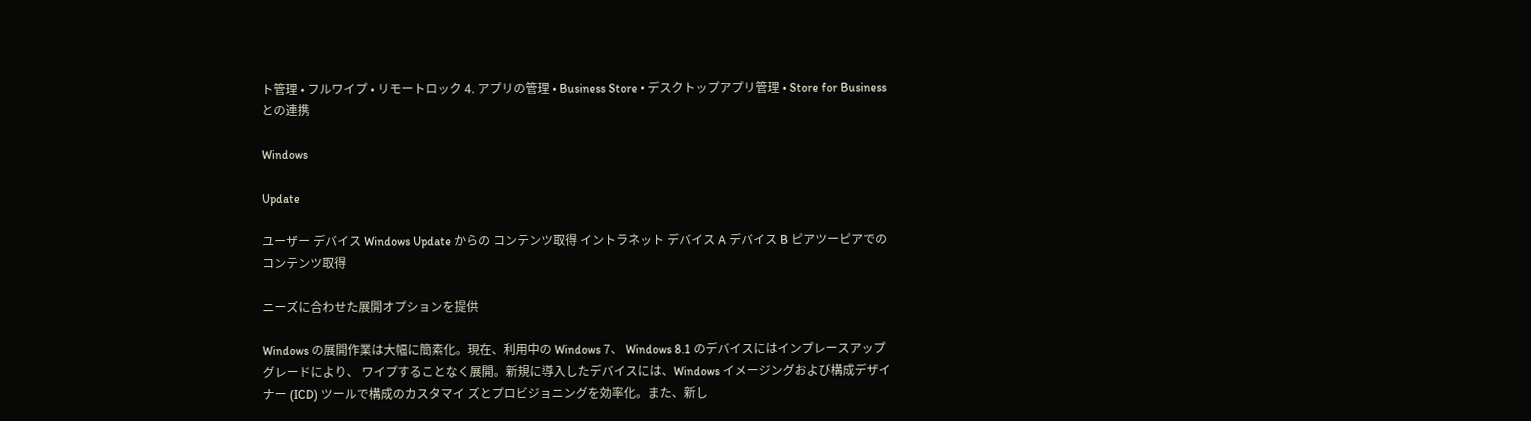ト管理 • フルワイプ • リモートロック 4. アプリの管理 • Business Store • デスクトップアプリ管理 • Store for Business との連携

Windows

Update

ユーザー デバイス Windows Update からの コンテンツ取得 イントラネット デバイス A デバイス B ピアツーピアでの コンテンツ取得

ニーズに合わせた展開オプションを提供

Windows の展開作業は大幅に簡素化。現在、利用中の Windows 7、 Windows 8.1 のデバイスにはインプレースアップグレードにより、 ワイプすることなく展開。新規に導入したデバイスには、Windows イメージングおよび構成デザイナー (ICD) ツールで構成のカスタマイ ズとプロビジョニングを効率化。また、新し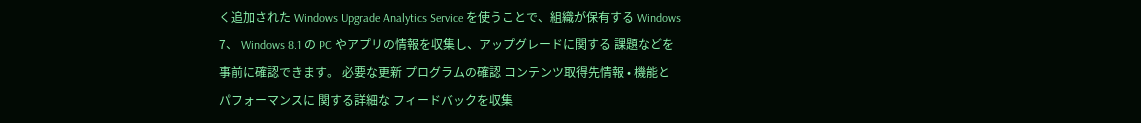く追加された Windows Upgrade Analytics Service を使うことで、組織が保有する Windows 7、 Windows 8.1 の PC やアプリの情報を収集し、アップグレードに関する 課題などを事前に確認できます。 必要な更新 プログラムの確認 コンテンツ取得先情報 • 機能とパフォーマンスに 関する詳細な フィードバックを収集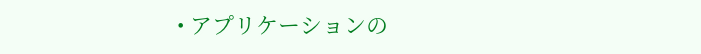• アプリケーションの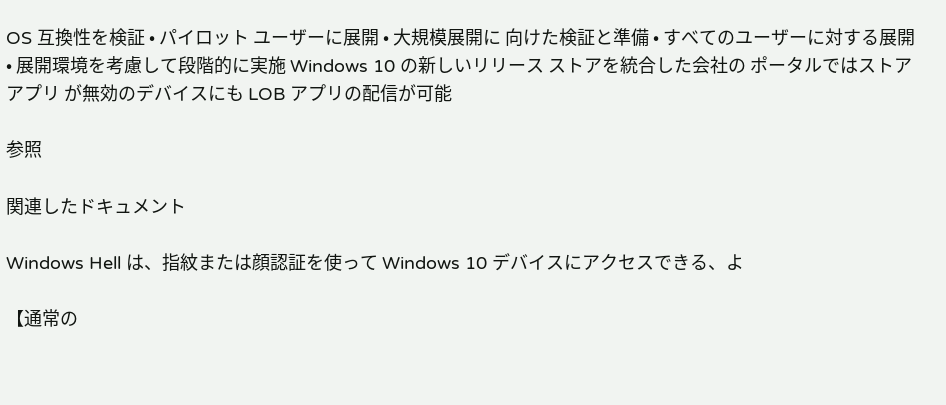OS 互換性を検証 • パイロット ユーザーに展開 • 大規模展開に 向けた検証と準備 • すべてのユーザーに対する展開 • 展開環境を考慮して段階的に実施 Windows 10 の新しいリリース ストアを統合した会社の ポータルではストアアプリ が無効のデバイスにも LOB アプリの配信が可能

参照

関連したドキュメント

Windows Hell は、指紋または顔認証を使って Windows 10 デバイスにアクセスできる、よ

【通常の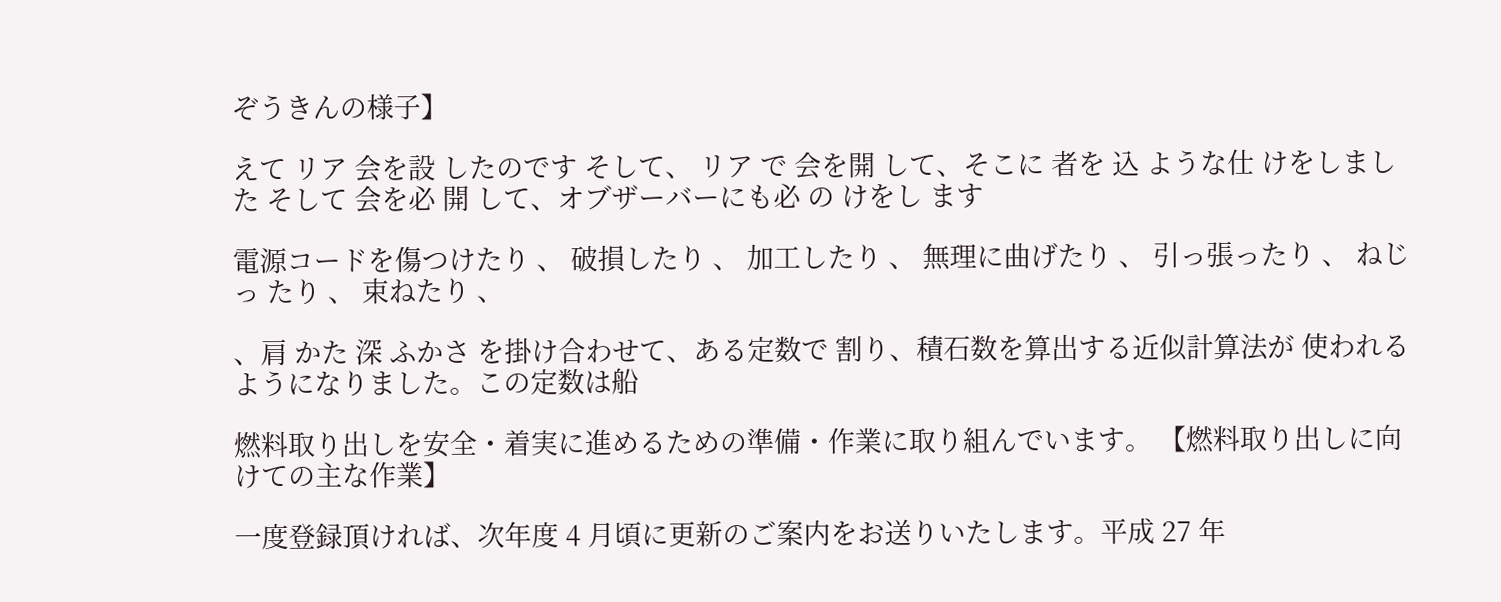ぞうきんの様子】

えて リア 会を設 したのです そして、 リア で 会を開 して、そこに 者を 込 ような仕 けをしました そして 会を必 開 して、オブザーバーにも必 の けをし ます

電源コードを傷つけたり 、 破損したり 、 加工したり 、 無理に曲げたり 、 引っ張ったり 、 ねじっ たり 、 束ねたり 、

、肩 かた 深 ふかさ を掛け合わせて、ある定数で 割り、積石数を算出する近似計算法が 使われるようになりました。この定数は船

燃料取り出しを安全・着実に進めるための準備・作業に取り組んでいます。 【燃料取り出しに向けての主な作業】

一度登録頂ければ、次年度 4 月頃に更新のご案内をお送りいたします。平成 27 年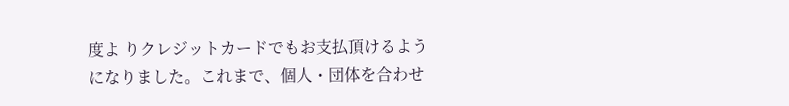度よ りクレジットカードでもお支払頂けるようになりました。これまで、個人・団体を合わせ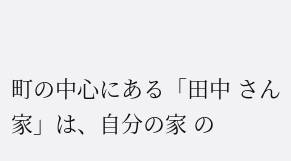町の中心にある「田中 さん家」は、自分の家 の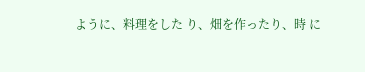ように、料理をした り、畑を作ったり、時 に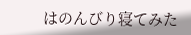はのんびり寝てみた